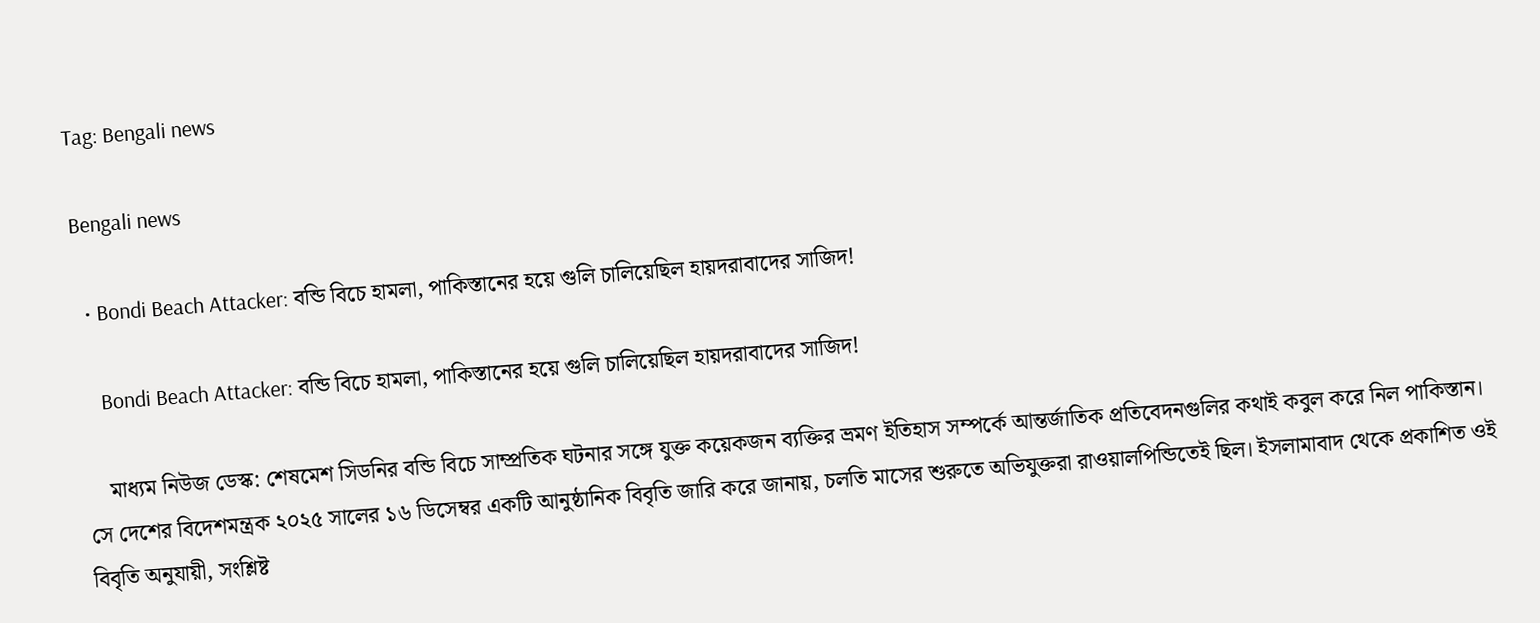Tag: Bengali news

Bengali news

  • Bondi Beach Attacker: বন্ডি বিচে হামলা, পাকিস্তানের হয়ে গুলি চালিয়েছিল হায়দরাবাদের সাজিদ!

    Bondi Beach Attacker: বন্ডি বিচে হামলা, পাকিস্তানের হয়ে গুলি চালিয়েছিল হায়দরাবাদের সাজিদ!

    মাধ্যম নিউজ ডেস্ক: শেষমেশ সিডনির বন্ডি বিচে সাম্প্রতিক ঘটনার সঙ্গে যুক্ত কয়েকজন ব্যক্তির ভ্রমণ ইতিহাস সম্পর্কে আন্তর্জাতিক প্রতিবেদনগুলির কথাই কবুল করে নিল পাকিস্তান। সে দেশের বিদেশমন্ত্রক ২০২৫ সালের ১৬ ডিসেম্বর একটি আনুষ্ঠানিক বিবৃতি জারি করে জানায়, চলতি মাসের শুরুতে অভিযুক্তরা রাওয়ালপিন্ডিতেই ছিল। ইসলামাবাদ থেকে প্রকাশিত ওই বিবৃতি অনুযায়ী, সংশ্লিষ্ট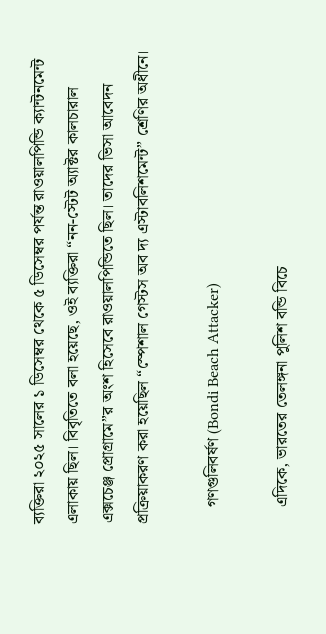ব্যক্তিরা ২০২৫ সালের ১ ডিসেম্বর থেকে ৫ ডিসেম্বর পর্যন্ত রাওয়ালপিন্ডি ক্যান্টনমেন্ট এলাকায় ছিল। বিবৃতিতে বলা হয়েছে, ওই ব্যক্তিরা “নন-স্টেট অ্যাক্টর কালচারাল এক্সচেঞ্জ প্রোগ্রামে”র অংশ হিসেবে রাওয়ালপিন্ডিতে ছিল। তাদের ভিসা আবেদন প্রক্রিয়াকরণ করা হয়েছিল “স্পেশাল গেস্টস অব দ্য এস্টাবলিশমেন্ট” শ্রেণির অধীনে।

    গণগুলিবর্ষণ (Bondi Beach Attacker)

    এদিকে, ভারতের তেলঙ্গনা পুলিশ বন্ডি বিচে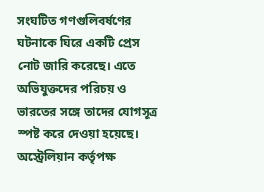সংঘটিত গণগুলিবর্ষণের ঘটনাকে ঘিরে একটি প্রেস নোট জারি করেছে। এতে অভিযুক্তদের পরিচয় ও ভারতের সঙ্গে তাদের যোগসূত্র স্পষ্ট করে দেওয়া হয়েছে। অস্ট্রেলিয়ান কর্তৃপক্ষ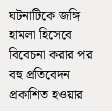ঘটনাটিকে জঙ্গি হামলা হিসেবে বিবেচনা করার পর বহু প্রতিবেদন প্রকাশিত হওয়ার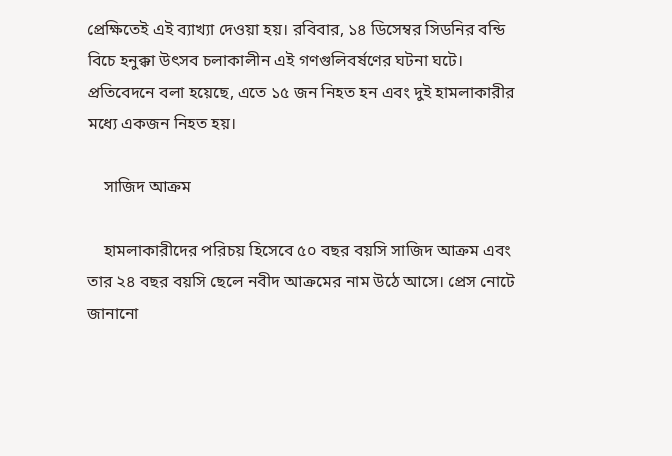প্রেক্ষিতেই এই ব্যাখ্যা দেওয়া হয়। রবিবার, ১৪ ডিসেম্বর সিডনির বন্ডি বিচে হনুক্কা উৎসব চলাকালীন এই গণগুলিবর্ষণের ঘটনা ঘটে। প্রতিবেদনে বলা হয়েছে, এতে ১৫ জন নিহত হন এবং দুই হামলাকারীর মধ্যে একজন নিহত হয়।

    সাজিদ আক্রম

    হামলাকারীদের পরিচয় হিসেবে ৫০ বছর বয়সি সাজিদ আক্রম এবং তার ২৪ বছর বয়সি ছেলে নবীদ আক্রমের নাম উঠে আসে। প্রেস নোটে জানানো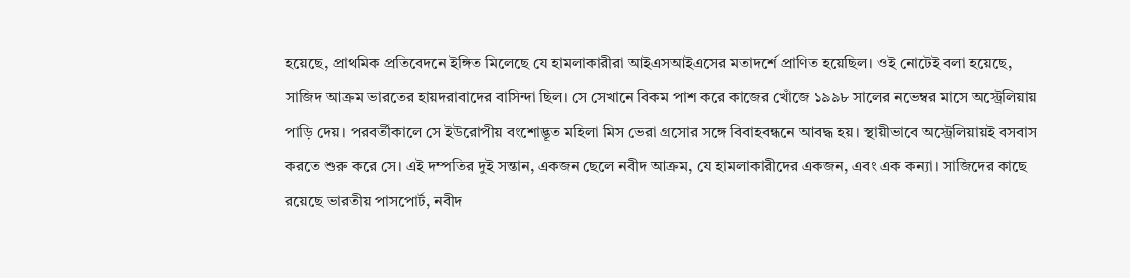হয়েছে, প্রাথমিক প্রতিবেদনে ইঙ্গিত মিলেছে যে হামলাকারীরা আইএসআইএসের মতাদর্শে প্রাণিত হয়েছিল। ওই নোটেই বলা হয়েছে, সাজিদ আক্রম ভারতের হায়দরাবাদের বাসিন্দা ছিল। সে সেখানে বিকম পাশ করে কাজের খোঁজে ১৯৯৮ সালের নভেম্বর মাসে অস্ট্রেলিয়ায় পাড়ি দেয়। পরবর্তীকালে সে ইউরোপীয় বংশোদ্ভূত মহিলা মিস ভেরা গ্রসোর সঙ্গে বিবাহবন্ধনে আবদ্ধ হয়। স্থায়ীভাবে অস্ট্রেলিয়ায়ই বসবাস করতে শুরু করে সে। এই দম্পতির দুই সন্তান, একজন ছেলে নবীদ আক্রম, যে হামলাকারীদের একজন, এবং এক কন্যা। সাজিদের কাছে রয়েছে ভারতীয় পাসপোর্ট, নবীদ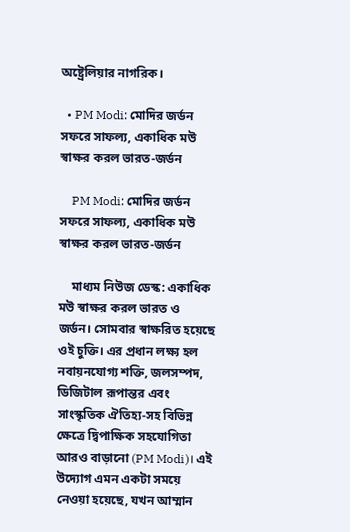অষ্ট্রেলিয়ার নাগরিক।

  • PM Modi: মোদির জর্ডন সফরে সাফল্য, একাধিক মউ স্বাক্ষর করল ভারত-জর্ডন

    PM Modi: মোদির জর্ডন সফরে সাফল্য, একাধিক মউ স্বাক্ষর করল ভারত-জর্ডন

    মাধ্যম নিউজ ডেস্ক: একাধিক মউ স্বাক্ষর করল ভারত ও জর্ডন। সোমবার স্বাক্ষরিত হয়েছে ওই চুক্তি। এর প্রধান লক্ষ্য হল নবায়নযোগ্য শক্তি, জলসম্পদ, ডিজিটাল রূপান্তর এবং সাংস্কৃতিক ঐতিহ্য-সহ বিভিন্ন ক্ষেত্রে দ্বিপাক্ষিক সহযোগিতা আরও বাড়ানো (PM Modi)। এই উদ্যোগ এমন একটা সময়ে নেওয়া হয়েছে, যখন আম্মান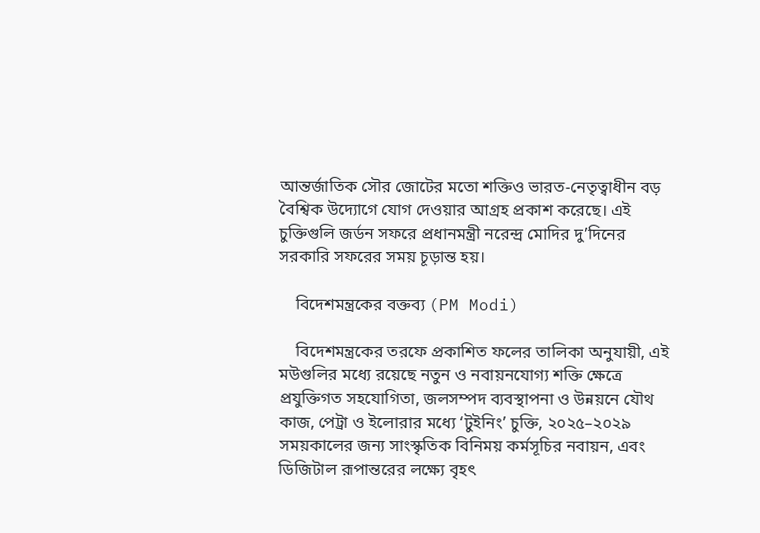আন্তর্জাতিক সৌর জোটের মতো শক্তিও ভারত-নেতৃত্বাধীন বড় বৈশ্বিক উদ্যোগে যোগ দেওয়ার আগ্রহ প্রকাশ করেছে। এই চুক্তিগুলি জর্ডন সফরে প্রধানমন্ত্রী নরেন্দ্র মোদির দু’দিনের সরকারি সফরের সময় চূড়ান্ত হয়।

    বিদেশমন্ত্রকের বক্তব্য (PM Modi)

    বিদেশমন্ত্রকের তরফে প্রকাশিত ফলের তালিকা অনুযায়ী, এই মউগুলির মধ্যে রয়েছে নতুন ও নবায়নযোগ্য শক্তি ক্ষেত্রে প্রযুক্তিগত সহযোগিতা, জলসম্পদ ব্যবস্থাপনা ও উন্নয়নে যৌথ কাজ, পেট্রা ও ইলোরার মধ্যে ‘টুইনিং’ চুক্তি, ২০২৫–২০২৯ সময়কালের জন্য সাংস্কৃতিক বিনিময় কর্মসূচির নবায়ন, এবং ডিজিটাল রূপান্তরের লক্ষ্যে বৃহৎ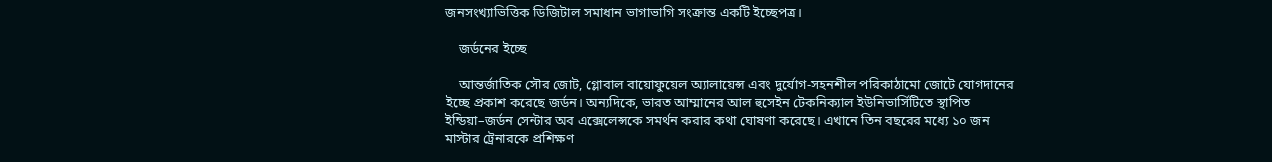জনসংখ্যাভিত্তিক ডিজিটাল সমাধান ভাগাভাগি সংক্রান্ত একটি ইচ্ছেপত্র।

    জর্ডনের ইচ্ছে

    আন্তর্জাতিক সৌর জোট, গ্লোবাল বায়োফুয়েল অ্যালায়েন্স এবং দুর্যোগ-সহনশীল পরিকাঠামো জোটে যোগদানের ইচ্ছে প্রকাশ করেছে জর্ডন। অন্যদিকে, ভারত আম্মানের আল হুসেইন টেকনিক্যাল ইউনিভার্সিটিতে স্থাপিত ইন্ডিয়া–জর্ডন সেন্টার অব এক্সেলেন্সকে সমর্থন করার কথা ঘোষণা করেছে। এখানে তিন বছরের মধ্যে ১০ জন মাস্টার ট্রেনারকে প্রশিক্ষণ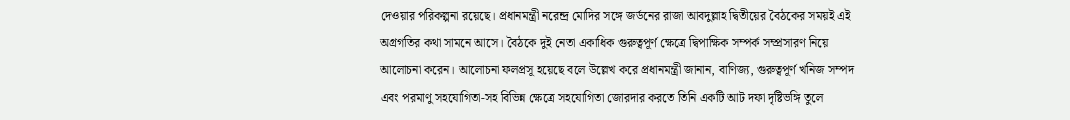দেওয়ার পরিকল্পনা রয়েছে। প্রধানমন্ত্রী নরেন্দ্র মোদির সঙ্গে জর্ডনের রাজা আবদুল্লাহ দ্বিতীয়ের বৈঠকের সময়ই এই অগ্রগতির কথা সামনে আসে। বৈঠকে দুই নেতা একাধিক গুরুত্বপূর্ণ ক্ষেত্রে দ্বিপাক্ষিক সম্পর্ক সম্প্রসারণ নিয়ে আলোচনা করেন। আলোচনা ফলপ্রসূ হয়েছে বলে উল্লেখ করে প্রধানমন্ত্রী জানান, বাণিজ্য, গুরুত্বপূর্ণ খনিজ সম্পদ এবং পরমাণু সহযোগিতা-সহ বিভিন্ন ক্ষেত্রে সহযোগিতা জোরদার করতে তিনি একটি আট দফা দৃষ্টিভঙ্গি তুলে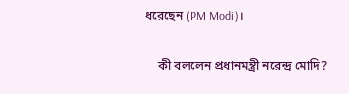ধরেছেন (PM Modi)।

    কী বললেন প্রধানমন্ত্রী নরেন্দ্র মোদি?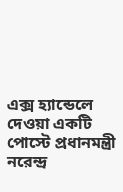এক্স হ্যান্ডেলে দেওয়া একটি পোস্টে প্রধানমন্ত্রী নরেন্দ্র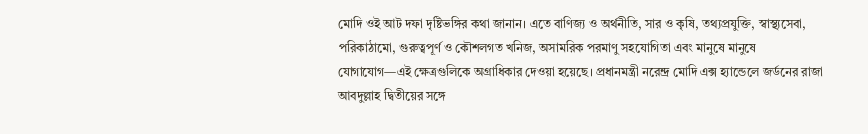মোদি ওই আট দফা দৃষ্টিভঙ্গির কথা জানান। এতে বাণিজ্য ও অর্থনীতি, সার ও কৃষি, তথ্যপ্রযুক্তি, স্বাস্থ্যসেবা, পরিকাঠামো, গুরুত্বপূর্ণ ও কৌশলগত খনিজ, অসামরিক পরমাণু সহযোগিতা এবং মানুষে মানুষে যোগাযোগ—এই ক্ষেত্রগুলিকে অগ্রাধিকার দেওয়া হয়েছে। প্রধানমন্ত্রী নরেন্দ্র মোদি এক্স হ্যান্ডেলে জর্ডনের রাজা আবদুল্লাহ দ্বিতীয়ের সঙ্গে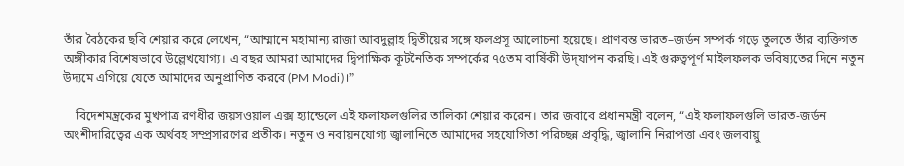তাঁর বৈঠকের ছবি শেয়ার করে লেখেন, “আম্মানে মহামান্য রাজা আবদুল্লাহ দ্বিতীয়ের সঙ্গে ফলপ্রসূ আলোচনা হয়েছে। প্রাণবন্ত ভারত–জর্ডন সম্পর্ক গড়ে তুলতে তাঁর ব্যক্তিগত অঙ্গীকার বিশেষভাবে উল্লেখযোগ্য। এ বছর আমরা আমাদের দ্বিপাক্ষিক কূটনৈতিক সম্পর্কের ৭৫তম বার্ষিকী উদ্‌যাপন করছি। এই গুরুত্বপূর্ণ মাইলফলক ভবিষ্যতের দিনে নতুন উদ্যমে এগিয়ে যেতে আমাদের অনুপ্রাণিত করবে (PM Modi)।”

    বিদেশমন্ত্রকের মুখপাত্র রণধীর জয়সওয়াল এক্স হ্যান্ডেলে এই ফলাফলগুলির তালিকা শেয়ার করেন। তার জবাবে প্রধানমন্ত্রী বলেন, “এই ফলাফলগুলি ভারত-জর্ডন অংশীদারিত্বের এক অর্থবহ সম্প্রসারণের প্রতীক। নতুন ও নবায়নযোগ্য জ্বালানিতে আমাদের সহযোগিতা পরিচ্ছন্ন প্রবৃদ্ধি, জ্বালানি নিরাপত্তা এবং জলবায়ু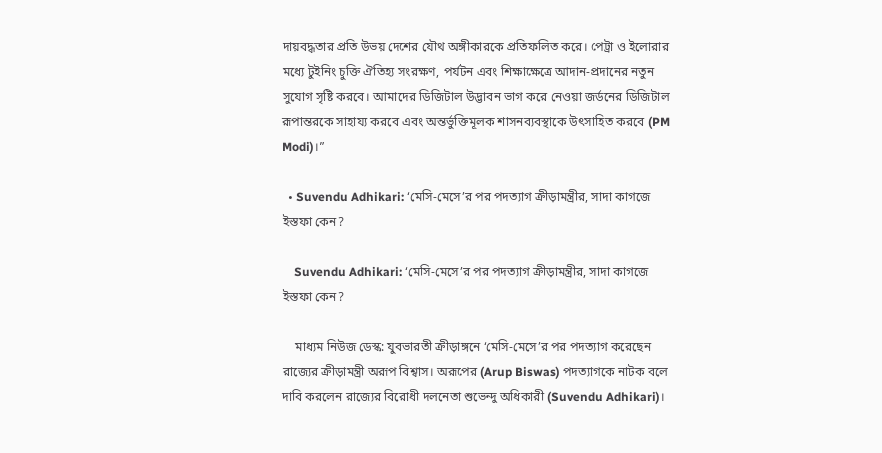দায়বদ্ধতার প্রতি উভয় দেশের যৌথ অঙ্গীকারকে প্রতিফলিত করে। পেট্রা ও ইলোরার মধ্যে টুইনিং চুক্তি ঐতিহ্য সংরক্ষণ, পর্যটন এবং শিক্ষাক্ষেত্রে আদান-প্রদানের নতুন সুযোগ সৃষ্টি করবে। আমাদের ডিজিটাল উদ্ভাবন ভাগ করে নেওয়া জর্ডনের ডিজিটাল রূপান্তরকে সাহায্য করবে এবং অন্তর্ভুক্তিমূলক শাসনব্যবস্থাকে উৎসাহিত করবে (PM Modi)।”

  • Suvendu Adhikari: ‘মেসি-মেসে’র পর পদত্যাগ ক্রীড়ামন্ত্রীর, সাদা কাগজে ইস্তফা কেন?

    Suvendu Adhikari: ‘মেসি-মেসে’র পর পদত্যাগ ক্রীড়ামন্ত্রীর, সাদা কাগজে ইস্তফা কেন?

    মাধ্যম নিউজ ডেস্ক: যুবভারতী ক্রীড়াঙ্গনে ‘মেসি-মেসে’র পর পদত্যাগ করেছেন রাজ্যের ক্রীড়ামন্ত্রী অরূপ বিশ্বাস। অরূপের (Arup Biswas) পদত্যাগকে নাটক বলে দাবি করলেন রাজ্যের বিরোধী দলনেতা শুভেন্দু অধিকারী (Suvendu Adhikari)।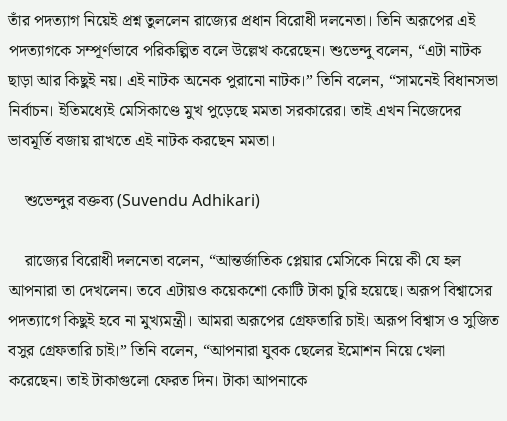তাঁর পদত্যাগ নিয়েই প্রশ্ন তুললেন রাজ্যের প্রধান বিরোধী দলনেতা। তিনি অরূপের এই পদত্যাগকে সম্পূর্ণভাবে পরিকল্পিত বলে উল্লেখ করেছেন। শুভেন্দু বলেন, “এটা নাটক ছাড়া আর কিছুই নয়। এই নাটক অনেক পুরানো নাটক।” তিনি বলেন, “সামনেই বিধানসভা নির্বাচন। ইতিমধ্যেই মেসিকাণ্ডে মুখ পুড়েছে মমতা সরকারের। তাই এখন নিজেদের ভাবমূর্তি বজায় রাখতে এই নাটক করছেন মমতা।

    শুভেন্দুর বক্তব্য (Suvendu Adhikari)

    রাজ্যের বিরোধী দলনেতা বলেন, “আন্তর্জাতিক প্লেয়ার মেসিকে নিয়ে কী যে হল আপনারা তা দেখলেন। তবে এটায়ও কয়েকশো কোটি টাকা চুরি হয়েছে। অরূপ বিশ্বাসের পদত্যাগে কিছুই হবে না মুখ্যমন্ত্রী। আমরা অরূপের গ্রেফতারি চাই। অরূপ বিশ্বাস ও সুজিত বসুর গ্রেফতারি চাই।” তিনি বলেন, “আপনারা যুবক ছেলের ইমোশন নিয়ে খেলা করেছেন। তাই টাকাগুলো ফেরত দিন। টাকা আপনাকে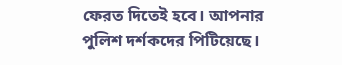ফেরত দিতেই হবে। আপনার পুলিশ দর্শকদের পিটিয়েছে।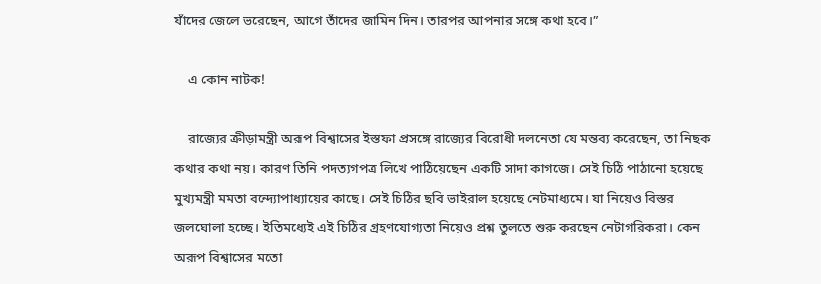যাঁদের জেলে ভরেছেন, আগে তাঁদের জামিন দিন। তারপর আপনার সঙ্গে কথা হবে।”

    এ কোন নাটক!

    রাজ্যের ক্রীড়ামন্ত্রী অরূপ বিশ্বাসের ইস্তফা প্রসঙ্গে রাজ্যের বিরোধী দলনেতা যে মন্তব্য করেছেন, তা নিছক কথার কথা নয়। কারণ তিনি পদত্যগপত্র লিখে পাঠিয়েছেন একটি সাদা কাগজে। সেই চিঠি পাঠানো হয়েছে মুখ্যমন্ত্রী মমতা বন্দ্যোপাধ্যায়ের কাছে। সেই চিঠির ছবি ভাইরাল হয়েছে নেটমাধ্যমে। যা নিয়েও বিস্তর জলঘোলা হচ্ছে। ইতিমধ্যেই এই চিঠির গ্রহণযোগ্যতা নিয়েও প্রশ্ন তুলতে শুরু করছেন নেটাগরিকরা। কেন অরূপ বিশ্বাসের মতো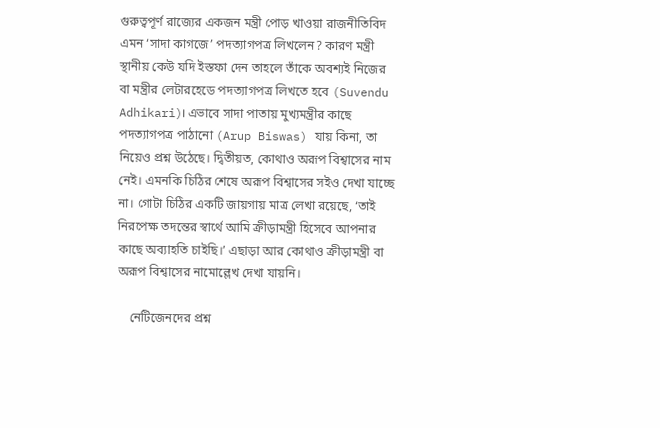গুরুত্বপূর্ণ রাজ্যের একজন মন্ত্রী পোড় খাওয়া রাজনীতিবিদ এমন ‘সাদা কাগজে’ পদত্যাগপত্র লিখলেন? কারণ মন্ত্রী স্থানীয় কেউ যদি ইস্তফা দেন তাহলে তাঁকে অবশ্যই নিজের বা মন্ত্রীর লেটারহেডে পদত্যাগপত্র লিখতে হবে (Suvendu Adhikari)। এভাবে সাদা পাতায় মুখ্যমন্ত্রীর কাছে পদত্যাগপত্র পাঠানো (Arup Biswas) যায় কিনা, তা নিয়েও প্রশ্ন উঠেছে। দ্বিতীয়ত, কোথাও অরূপ বিশ্বাসের নাম নেই। এমনকি চিঠির শেষে অরূপ বিশ্বাসের সইও দেখা যাচ্ছে না। গোটা চিঠির একটি জায়গায় মাত্র লেখা রয়েছে, ‘তাই নিরপেক্ষ তদন্তের স্বার্থে আমি ক্রীড়ামন্ত্রী হিসেবে আপনার কাছে অব্যাহতি চাইছি।’ এছাড়া আর কোথাও ক্রীড়ামন্ত্রী বা অরূপ বিশ্বাসের নামোল্লেখ দেখা যায়নি।

    নেটিজেনদের প্রশ্ন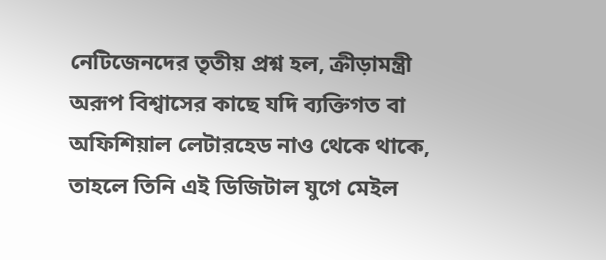নেটিজেনদের তৃতীয় প্রশ্ন হল, ক্রীড়ামন্ত্রী অরূপ বিশ্বাসের কাছে যদি ব্যক্তিগত বা অফিশিয়াল লেটারহেড নাও থেকে থাকে, তাহলে তিনি এই ডিজিটাল যুগে মেইল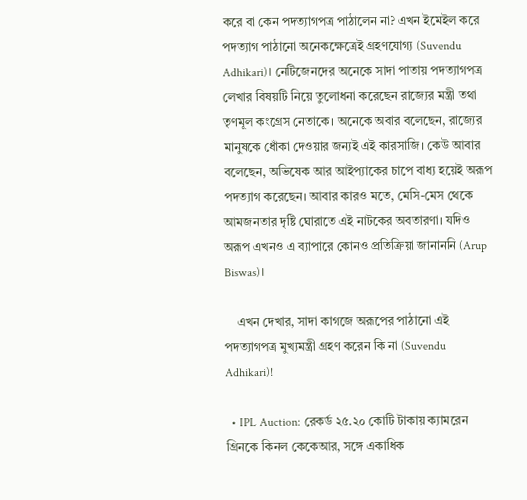করে বা কেন পদত্যাগপত্র পাঠালেন না? এখন ইমেইল করে পদত্যাগ পাঠানো অনেকক্ষেত্রেই গ্রহণযোগ্য (Suvendu Adhikari)। নেটিজেনদের অনেকে সাদা পাতায় পদত্যাগপত্র লেখার বিষয়টি নিয়ে তুলোধনা করেছেন রাজ্যের মন্ত্রী তথা তৃণমূল কংগ্রেস নেতাকে। অনেকে অবার বলেছেন, রাজ্যের মানুষকে ধোঁকা দেওয়ার জন্যই এই কারসাজি। কেউ আবার বলেছেন, অভিষেক আর আইপ্যাকের চাপে বাধ্য হয়েই অরূপ পদত্যাগ করেছেন। আবার কারও মতে, মেসি-মেস থেকে আমজনতার দৃষ্টি ঘোরাতে এই নাটকের অবতারণা। যদিও অরূপ এখনও এ ব্যাপারে কোনও প্রতিক্রিয়া জানাননি (Arup Biswas)।

    এখন দেখার, সাদা কাগজে অরূপের পাঠানো এই পদত্যাগপত্র মুখ্যমন্ত্রী গ্রহণ করেন কি না (Suvendu Adhikari)!

  • IPL Auction: রেকর্ড ২৫.২০ কোটি টাকায় ক্যামরেন গ্রিনকে কিনল কেকেআর, সঙ্গে একাধিক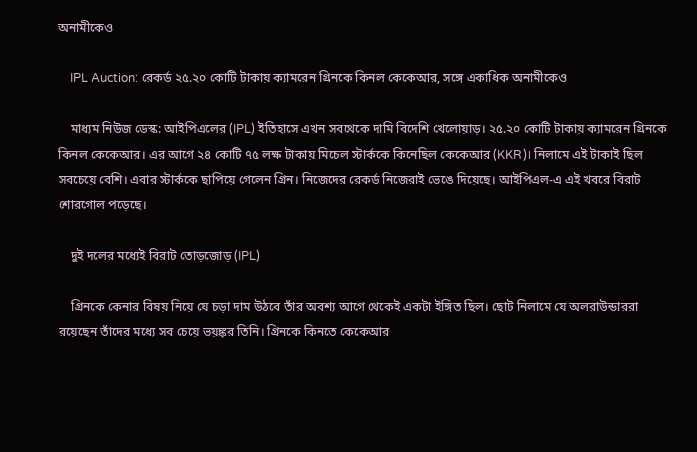অনামীকেও

    IPL Auction: রেকর্ড ২৫.২০ কোটি টাকায় ক্যামরেন গ্রিনকে কিনল কেকেআর, সঙ্গে একাধিক অনামীকেও

    মাধ্যম নিউজ ডেস্ক: আইপিএলের (IPL) ইতিহাসে এখন সবথেকে দামি বিদেশি খেলোয়াড়। ২৫.২০ কোটি টাকায় ক্যামরেন গ্রিনকে কিনল কেকেআর। এর আগে ২৪ কোটি ৭৫ লক্ষ টাকায় মিচেল স্টার্ককে কিনেছিল কেকেআর (KKR)। নিলামে এই টাকাই ছিল সবচেয়ে বেশি। এবার স্টার্ককে ছাপিয়ে গেলেন গ্রিন। নিজেদের রেকর্ড নিজেরাই ভেঙে দিয়েছে। আইপিএল-এ এই খবরে বিরাট শোরগোল পড়েছে।

    দুই দলের মধ্যেই বিরাট তোড়জোড় (IPL)

    গ্রিনকে কেনার বিষয় নিয়ে যে চড়া দাম উঠবে তাঁর অবশ্য আগে থেকেই একটা ইঙ্গিত ছিল। ছোট নিলামে যে অলরাউন্ডাররা রয়েছেন তাঁদের মধ্যে সব চেয়ে ভয়ঙ্কর তিনি। গ্রিনকে কিনতে কেকেআর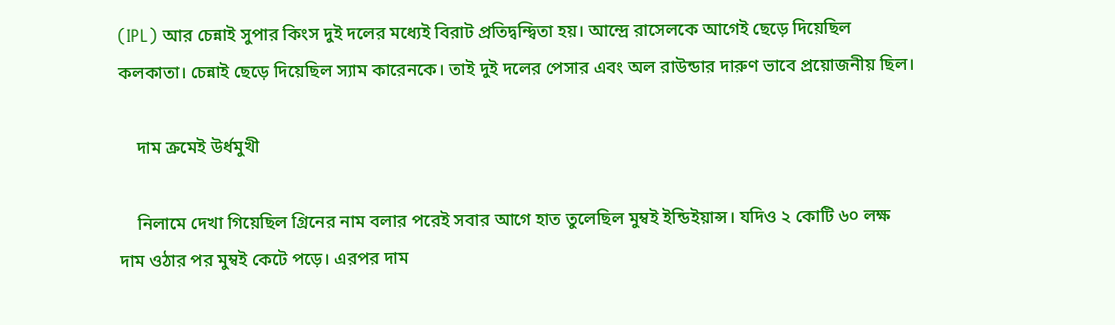(IPL) আর চেন্নাই সুপার কিংস দুই দলের মধ্যেই বিরাট প্রতিদ্বন্দ্বিতা হয়। আন্দ্রে রাসেলকে আগেই ছেড়ে দিয়েছিল কলকাতা। চেন্নাই ছেড়ে দিয়েছিল স্যাম কারেনকে। তাই দুই দলের পেসার এবং অল রাউন্ডার দারুণ ভাবে প্রয়োজনীয় ছিল।

    দাম ক্রমেই উর্ধমুখী

    নিলামে দেখা গিয়েছিল গ্রিনের নাম বলার পরেই সবার আগে হাত তুলেছিল মুম্বই ইন্ডিইয়ান্স। যদিও ২ কোটি ৬০ লক্ষ দাম ওঠার পর মুম্বই কেটে পড়ে। এরপর দাম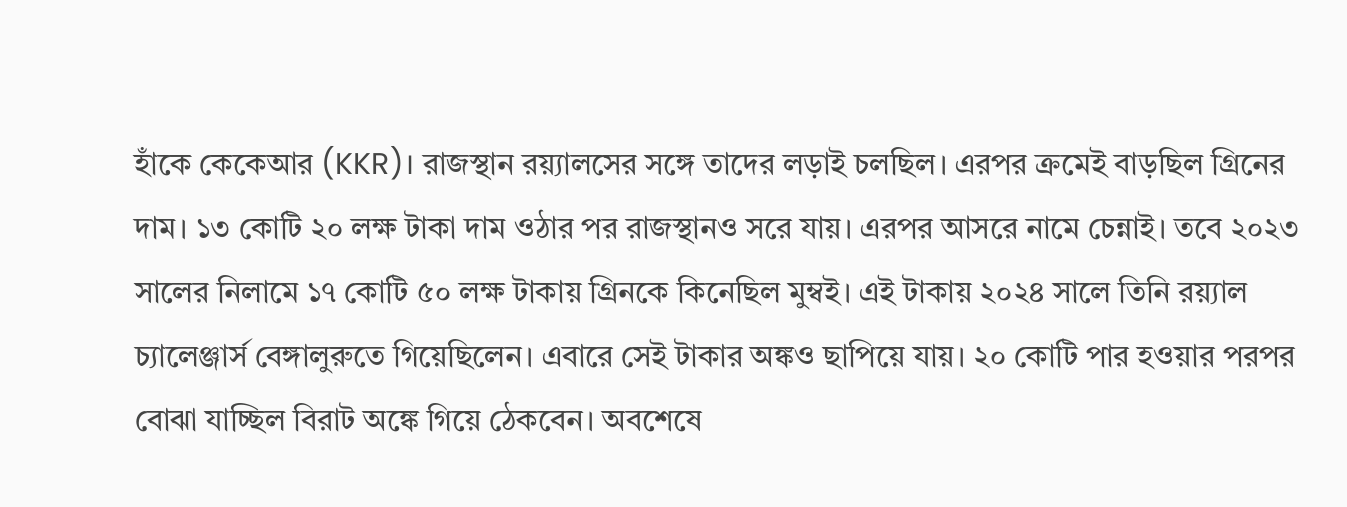হাঁকে কেকেআর (KKR)। রাজস্থান রয়্যালসের সঙ্গে তাদের লড়াই চলছিল। এরপর ক্রমেই বাড়ছিল গ্রিনের দাম। ১৩ কোটি ২০ লক্ষ টাকা দাম ওঠার পর রাজস্থানও সরে যায়। এরপর আসরে নামে চেন্নাই। তবে ২০২৩ সালের নিলামে ১৭ কোটি ৫০ লক্ষ টাকায় গ্রিনকে কিনেছিল মুম্বই। এই টাকায় ২০২৪ সালে তিনি রয়্যাল চ্যালেঞ্জার্স বেঙ্গালুরুতে গিয়েছিলেন। এবারে সেই টাকার অঙ্কও ছাপিয়ে যায়। ২০ কোটি পার হওয়ার পরপর বোঝা যাচ্ছিল বিরাট অঙ্কে গিয়ে ঠেকবেন। অবশেষে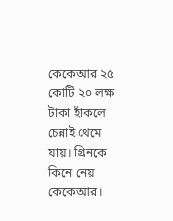কেকেআর ২৫ কোটি ২০ লক্ষ টাকা হাঁকলে চেন্নাই থেমে যায়। গ্রিনকে কিনে নেয় কেকেআর।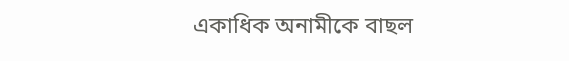একাধিক অনামীকে বাছল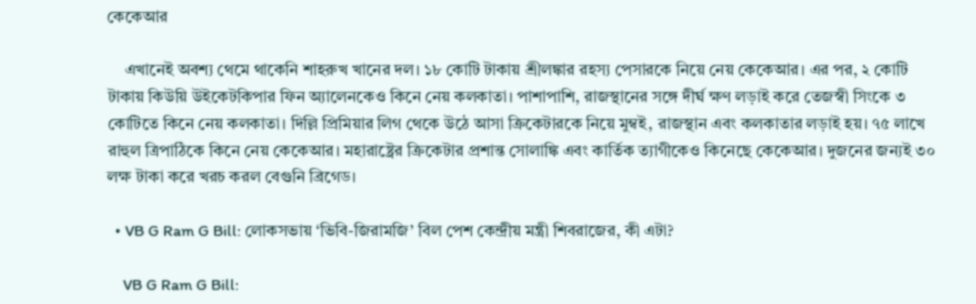কেকেআর

    এখানেই অবশ্য থেমে থাকেনি শাহরুখ খানের দল। ১৮ কোটি টাকায় শ্রীলঙ্কার রহস্য পেসারকে নিয়ে নেয় কেকেআর। এর পর, ২ কোটি টাকায় কিউয়ি উইকেটকিপার ফিন অ্যালেনকেও কিনে নেয় কলকাতা। পাশাপাশি, রাজস্থানের সঙ্গে দীর্ঘ ক্ষণ লড়াই করে তেজস্বী সিংকে ৩ কোটিতে কিনে নেয় কলকাতা। দিল্লি প্রিমিয়ার লিগ থেকে উঠে আসা ক্রিকেটারকে নিয়ে মুম্বই, রাজস্থান এবং কলকাতার লড়াই হয়। ৭৫ লাখে রাহুল ত্রিপাঠিকে কিনে নেয় কেকেআর। মহারাষ্ট্রের ক্রিকেটার প্রশান্ত সোলাঙ্কি এবং কার্তিক ত্যাগীকেও কিনেছে কেকেআর। দুজনের জন্যই ৩০ লক্ষ টাকা করে খরচ করল বেগুনি ব্রিগেড।

  • VB G Ram G Bill: লোকসভায় ‘ভিবি-জিরামজি’ বিল পেশ কেন্দ্রীয় মন্ত্রী শিবরাজের, কী এটা?

    VB G Ram G Bill: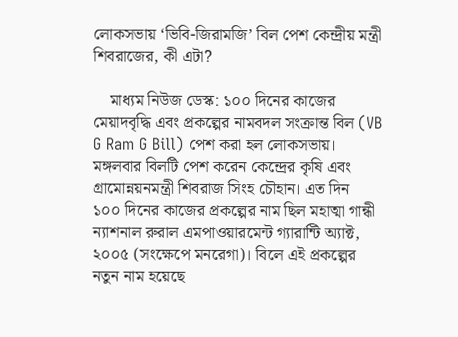লোকসভায় ‘ভিবি-জিরামজি’ বিল পেশ কেন্দ্রীয় মন্ত্রী শিবরাজের, কী এটা?

    মাধ্যম নিউজ ডেস্ক: ১০০ দিনের কাজের মেয়াদবৃদ্ধি এবং প্রকল্পের নামবদল সংক্রান্ত বিল (VB G Ram G Bill) পেশ করা হল লোকসভায়। মঙ্গলবার বিলটি পেশ করেন কেন্দ্রের কৃষি এবং গ্রামোন্নয়নমন্ত্রী শিবরাজ সিংহ চৌহান। এত দিন ১০০ দিনের কাজের প্রকল্পের নাম ছিল মহাত্মা গান্ধী ন্যাশনাল রুরাল এমপাওয়ারমেন্ট গ্যারান্টি অ্যাক্ট, ২০০৫ (সংক্ষেপে মনরেগা)। বিলে এই প্রকল্পের নতুন নাম হয়েছে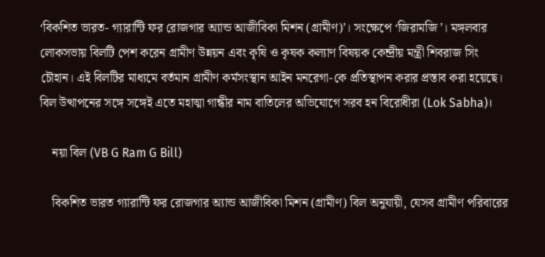‘বিকশিত ভারত- গ্যারান্টি ফর রোজগার অ্যান্ড আজীবিকা মিশন (গ্রামীণ)’। সংক্ষেপে ‘জিরামজি’। মঙ্গলবার লোকসভায় বিলটি পেশ করেন গ্রামীণ উন্নয়ন এবং কৃষি ও কৃষক কল্যাণ বিষয়ক কেন্দ্রীয় মন্ত্রী শিবরাজ সিং চৌহান। এই বিলটির মাধ্যমে বর্তমান গ্রামীণ কর্মসংস্থান আইন মনরেগা-কে প্রতিস্থাপন করার প্রস্তাব করা হয়েছে। বিল উত্থাপনের সঙ্গে সঙ্গেই এতে মহাত্মা গান্ধীর নাম বাতিলের অভিযোগে সরব হন বিরোধীরা (Lok Sabha)।

    নয়া বিল (VB G Ram G Bill)

    বিকশিত ভারত গ্যারান্টি ফর রোজগার অ্যান্ড আজীবিকা মিশন (গ্রামীণ) বিল অনুযায়ী, যেসব গ্রামীণ পরিবারের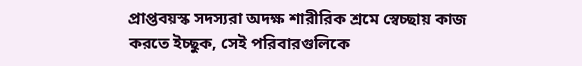প্রাপ্তবয়স্ক সদস্যরা অদক্ষ শারীরিক শ্রমে স্বেচ্ছায় কাজ করতে ইচ্ছুক, সেই পরিবারগুলিকে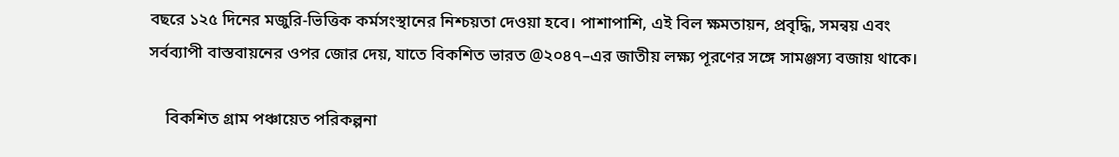বছরে ১২৫ দিনের মজুরি-ভিত্তিক কর্মসংস্থানের নিশ্চয়তা দেওয়া হবে। পাশাপাশি, এই বিল ক্ষমতায়ন, প্রবৃদ্ধি, সমন্বয় এবং সর্বব্যাপী বাস্তবায়নের ওপর জোর দেয়, যাতে বিকশিত ভারত @২০৪৭–এর জাতীয় লক্ষ্য পূরণের সঙ্গে সামঞ্জস্য বজায় থাকে।

    বিকশিত গ্রাম পঞ্চায়েত পরিকল্পনা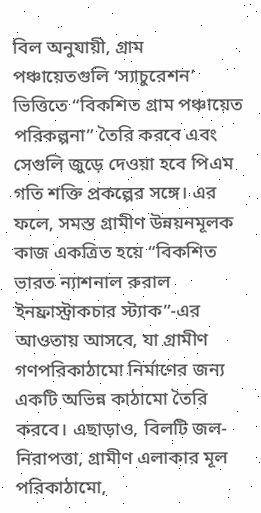বিল অনুযায়ী, গ্রাম পঞ্চায়েতগুলি ‘স্যাচুরেশন’ ভিত্তিতে “বিকশিত গ্রাম পঞ্চায়েত পরিকল্পনা” তৈরি করবে এবং সেগুলি জুড়ে দেওয়া হবে পিএম গতি শক্তি প্রকল্পের সঙ্গে। এর ফলে, সমস্ত গ্রামীণ উন্নয়নমূলক কাজ একত্রিত হয়ে “বিকশিত ভারত ন্যাশনাল রুরাল ইনফ্রাস্ট্রাকচার স্ট্যাক”-এর আওতায় আসবে, যা গ্রামীণ গণপরিকাঠামো নির্মাণের জন্য একটি অভিন্ন কাঠামো তৈরি করবে। এছাড়াও, বিলটি জল-নিরাপত্তা, গ্রামীণ এলাকার মূল পরিকাঠামো,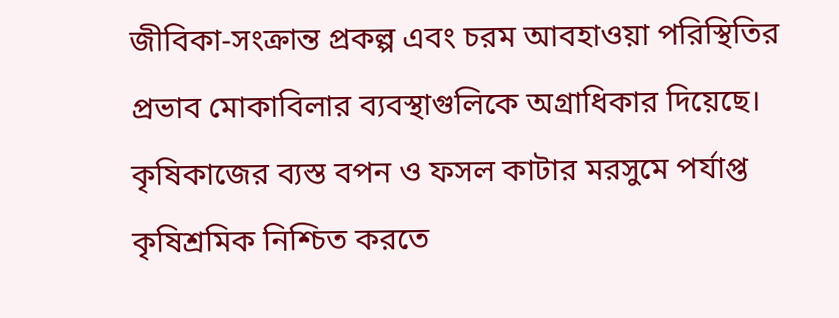জীবিকা-সংক্রান্ত প্রকল্প এবং চরম আবহাওয়া পরিস্থিতির প্রভাব মোকাবিলার ব্যবস্থাগুলিকে অগ্রাধিকার দিয়েছে। কৃষিকাজের ব্যস্ত বপন ও ফসল কাটার মরসুমে পর্যাপ্ত কৃষিশ্রমিক নিশ্চিত করতে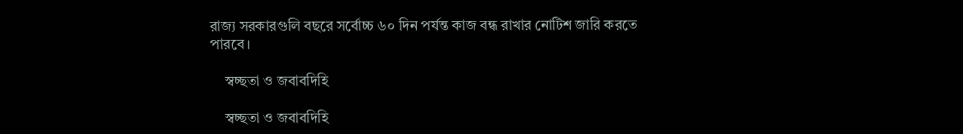রাজ্য সরকারগুলি বছরে সর্বোচ্চ ৬০ দিন পর্যন্ত কাজ বন্ধ রাখার নোটিশ জারি করতে পারবে।

    স্বচ্ছতা ও জবাবদিহি

    স্বচ্ছতা ও জবাবদিহি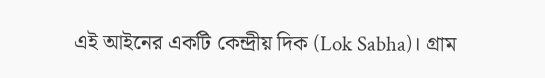এই আইনের একটি কেন্দ্রীয় দিক (Lok Sabha)। গ্রাম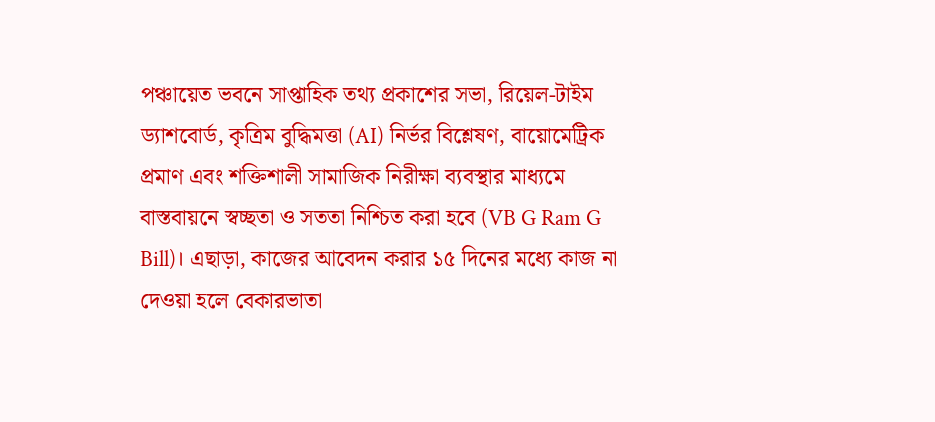পঞ্চায়েত ভবনে সাপ্তাহিক তথ্য প্রকাশের সভা, রিয়েল-টাইম ড্যাশবোর্ড, কৃত্রিম বুদ্ধিমত্তা (AI) নির্ভর বিশ্লেষণ, বায়োমেট্রিক প্রমাণ এবং শক্তিশালী সামাজিক নিরীক্ষা ব্যবস্থার মাধ্যমে বাস্তবায়নে স্বচ্ছতা ও সততা নিশ্চিত করা হবে (VB G Ram G Bill)। এছাড়া, কাজের আবেদন করার ১৫ দিনের মধ্যে কাজ না দেওয়া হলে বেকারভাতা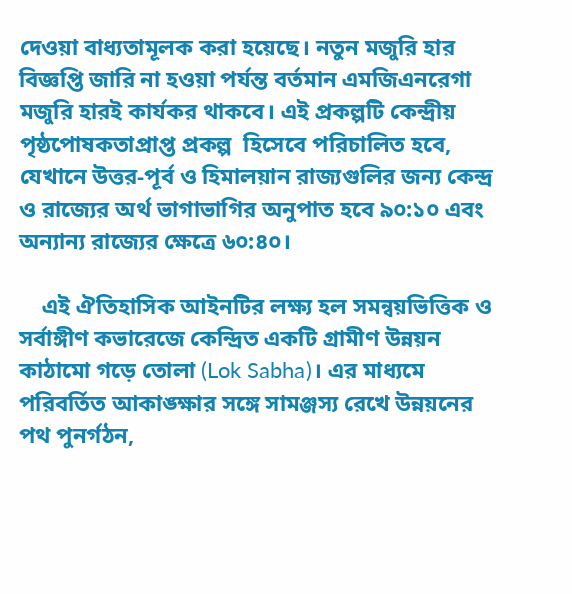দেওয়া বাধ্যতামূলক করা হয়েছে। নতুন মজুরি হার বিজ্ঞপ্তি জারি না হওয়া পর্যন্ত বর্তমান এমজিএনরেগা মজুরি হারই কার্যকর থাকবে। এই প্রকল্পটি কেন্দ্রীয় পৃষ্ঠপোষকতাপ্রাপ্ত প্রকল্প  হিসেবে পরিচালিত হবে, যেখানে উত্তর-পূর্ব ও হিমালয়ান রাজ্যগুলির জন্য কেন্দ্র ও রাজ্যের অর্থ ভাগাভাগির অনুপাত হবে ৯০:১০ এবং অন্যান্য রাজ্যের ক্ষেত্রে ৬০:৪০।

    এই ঐতিহাসিক আইনটির লক্ষ্য হল সমন্বয়ভিত্তিক ও সর্বাঙ্গীণ কভারেজে কেন্দ্রিত একটি গ্রামীণ উন্নয়ন কাঠামো গড়ে তোলা (Lok Sabha)। এর মাধ্যমে পরিবর্তিত আকাঙ্ক্ষার সঙ্গে সামঞ্জস্য রেখে উন্নয়নের পথ পুনর্গঠন,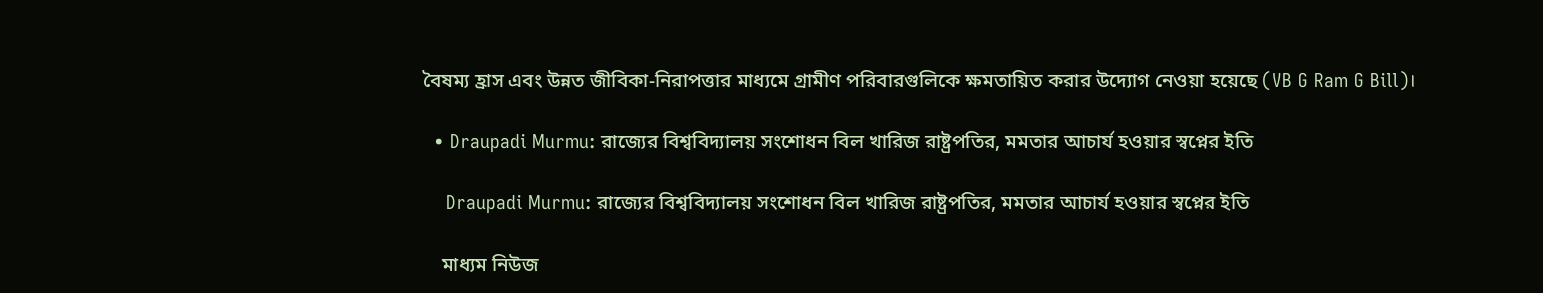বৈষম্য হ্রাস এবং উন্নত জীবিকা-নিরাপত্তার মাধ্যমে গ্রামীণ পরিবারগুলিকে ক্ষমতায়িত করার উদ্যোগ নেওয়া হয়েছে (VB G Ram G Bill)।

  • Draupadi Murmu: রাজ্যের বিশ্ববিদ্যালয় সংশোধন বিল খারিজ রাষ্ট্রপতির, মমতার আচার্য হওয়ার স্বপ্নের ইতি

    Draupadi Murmu: রাজ্যের বিশ্ববিদ্যালয় সংশোধন বিল খারিজ রাষ্ট্রপতির, মমতার আচার্য হওয়ার স্বপ্নের ইতি

    মাধ্যম নিউজ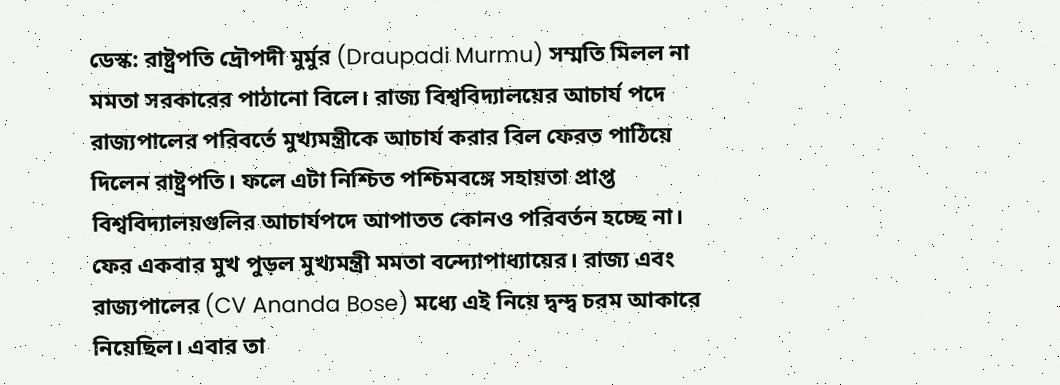ডেস্ক: রাষ্ট্রপতি দ্রৌপদী মুর্মুর (Draupadi Murmu) সম্মতি মিলল না মমতা সরকারের পাঠানো বিলে। রাজ্য বিশ্ববিদ্যালয়ের আচার্য পদে রাজ্যপালের পরিবর্তে মুখ্যমন্ত্রীকে আচার্য করার বিল ফেরত পাঠিয়ে দিলেন রাষ্ট্রপতি। ফলে এটা নিশ্চিত পশ্চিমবঙ্গে সহায়তা প্রাপ্ত বিশ্ববিদ্যালয়গুলির আচার্যপদে আপাতত কোনও পরিবর্তন হচ্ছে না। ফের একবার মুখ পুড়ল মুখ্যমন্ত্রী মমতা বন্দ্যোপাধ্যায়ের। রাজ্য এবং রাজ্যপালের (CV Ananda Bose) মধ্যে এই নিয়ে দ্বন্দ্ব চরম আকারে নিয়েছিল। এবার তা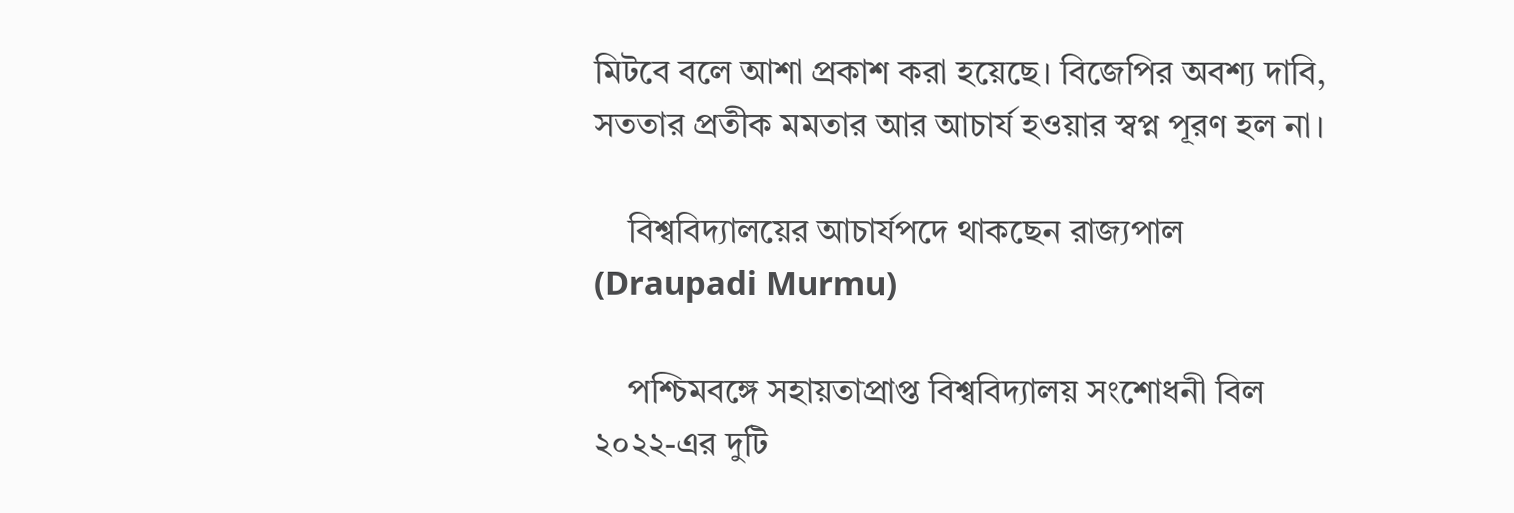মিটবে বলে আশা প্রকাশ করা হয়েছে। বিজেপির অবশ্য দাবি, সততার প্রতীক মমতার আর আচার্য হওয়ার স্বপ্ন পূরণ হল না।

    বিশ্ববিদ্যালয়ের আচার্যপদে থাকছেন রাজ্যপাল (Draupadi Murmu)

    পশ্চিমবঙ্গে সহায়তাপ্রাপ্ত বিশ্ববিদ্যালয় সংশোধনী বিল ২০২২-এর দুটি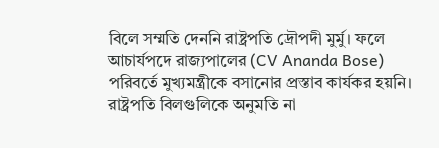বিলে সম্মতি দেননি রাষ্ট্রপতি দ্রৌপদী মুর্মু। ফলে আচার্যপদে রাজ্যপালের (CV Ananda Bose) পরিবর্তে মুখ্যমন্ত্রীকে বসানোর প্রস্তাব কার্যকর হয়নি। রাষ্ট্রপতি বিলগুলিকে অনুমতি না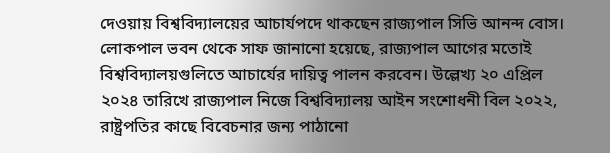দেওয়ায় বিশ্ববিদ্যালয়ের আচার্যপদে থাকছেন রাজ্যপাল সিভি আনন্দ বোস। লোকপাল ভবন থেকে সাফ জানানো হয়েছে, রাজ্যপাল আগের মতোই বিশ্ববিদ্যালয়গুলিতে আচার্যের দায়িত্ব পালন করবেন। উল্লেখ্য ২০ এপ্রিল ২০২৪ তারিখে রাজ্যপাল নিজে বিশ্ববিদ্যালয় আইন সংশোধনী বিল ২০২২, রাষ্ট্রপতির কাছে বিবেচনার জন্য পাঠানো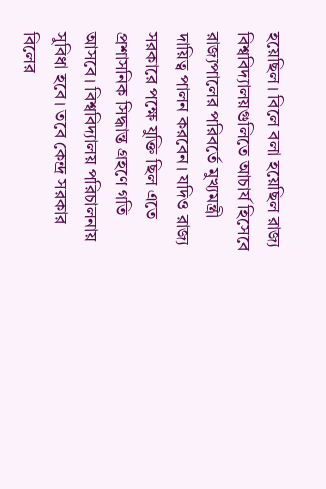হয়েছিল। বিলে বলা হয়েছিল রাজ্য বিশ্ববিদ্যালয়গুলিতে আচার্য হিসেবে রাজ্যপালের পরিবর্তে মুখ্যমন্ত্রী দায়িত্ব পালন করবেন। যদিও রাজ্য সরকারে পক্ষে যুক্তি ছিল এতে প্রশাসনিক সিদ্ধান্ত গ্রহণে গতি আসবে। বিশ্ববিদ্যালয় পরিচালনায় সুবিধা হবে। তবে কেন্দ্র সরকার বিলের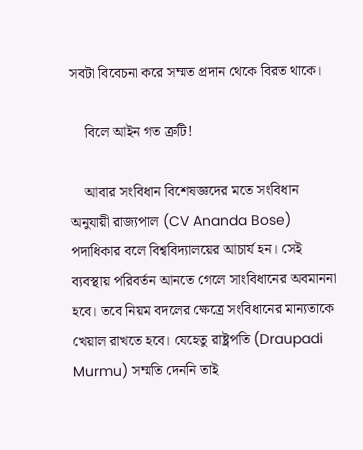সবটা বিবেচনা করে সম্মত প্রদান থেকে বিরত থাকে।

    বিলে আইন গত ত্রুটি!

    আবার সংবিধান বিশেষজ্ঞদের মতে সংবিধান অনুযায়ী রাজ্যপাল (CV Ananda Bose) পদাধিকার বলে বিশ্ববিদ্যালয়ের আচার্য হন। সেই ব্যবস্থায় পরিবর্তন আনতে গেলে সাংবিধানের অবমাননা হবে। তবে নিয়ম বদলের ক্ষেত্রে সংবিধানের মান্যতাকে খেয়াল রাখতে হবে। যেহেতু রাষ্ট্রপতি (Draupadi Murmu) সম্মতি দেননি তাই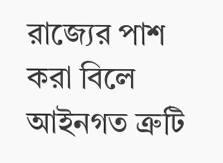রাজ্যের পাশ করা বিলে আইনগত ত্রুটি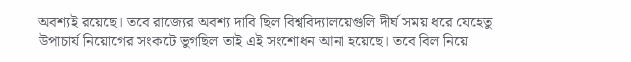অবশ্যই রয়েছে। তবে রাজ্যের অবশ্য দাবি ছিল বিশ্ববিদ্যালয়েগুলি দীর্ঘ সময় ধরে যেহেতু উপাচার্য নিয়োগের সংকটে ভুগছিল তাই এই সংশোধন আনা হয়েছে। তবে বিল নিয়ে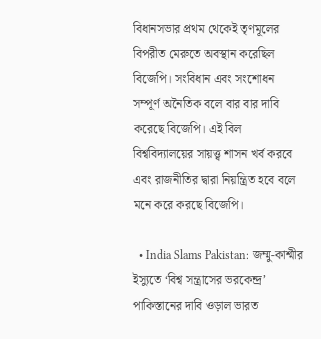বিধানসভার প্রথম থেকেই তৃণমূলের বিপরীত মেরুতে অবস্থান করেছিল বিজেপি। সংবিধান এবং সংশোধন সম্পূর্ণ অনৈতিক বলে বার বার দাবি করেছে বিজেপি। এই বিল বিশ্ববিদ্যালয়ের সায়ত্ত্ব শাসন খর্ব করবে এবং রাজনীতির দ্বারা নিয়ন্ত্রিত হবে বলে মনে করে করছে বিজেপি।

  • India Slams Pakistan: জম্মু-কাশ্মীর ইস্যুতে ‘বিশ্ব সন্ত্রাসের ভরকেন্দ্র’ পাকিস্তানের দাবি ওড়াল ভারত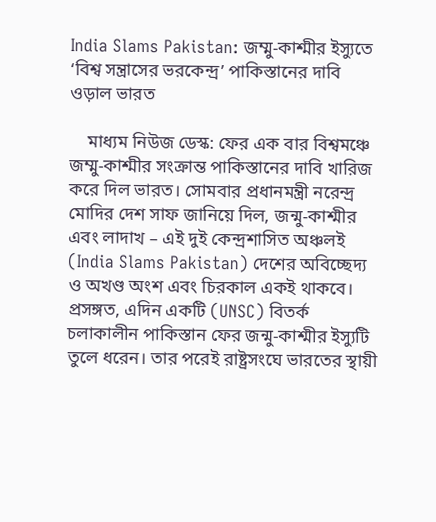India Slams Pakistan: জম্মু-কাশ্মীর ইস্যুতে ‘বিশ্ব সন্ত্রাসের ভরকেন্দ্র’ পাকিস্তানের দাবি ওড়াল ভারত

    মাধ্যম নিউজ ডেস্ক: ফের এক বার বিশ্বমঞ্চে জম্মু-কাশ্মীর সংক্রান্ত পাকিস্তানের দাবি খারিজ করে দিল ভারত। সোমবার প্রধানমন্ত্রী নরেন্দ্র মোদির দেশ সাফ জানিয়ে দিল, জন্মু-কাশ্মীর এবং লাদাখ – এই দুই কেন্দ্রশাসিত অঞ্চলই (India Slams Pakistan) দেশের অবিচ্ছেদ্য ও অখণ্ড অংশ এবং চিরকাল একই থাকবে। প্রসঙ্গত, এদিন একটি (UNSC) বিতর্ক চলাকালীন পাকিস্তান ফের জন্মু-কাশ্মীর ইস্যুটি তুলে ধরেন। তার পরেই রাষ্ট্রসংঘে ভারতের স্থায়ী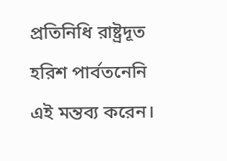প্রতিনিধি রাষ্ট্রদূত হরিশ পার্বতনেনি এই মন্তব্য করেন।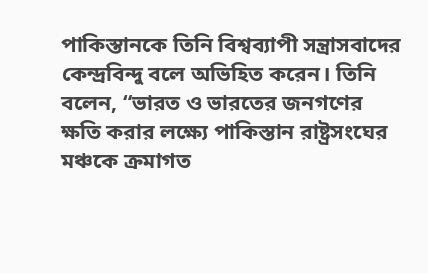পাকিস্তানকে তিনি বিশ্বব্যাপী সন্ত্রাসবাদের কেন্দ্রবিন্দু বলে অভিহিত করেন। তিনি বলেন, “ভারত ও ভারতের জনগণের ক্ষতি করার লক্ষ্যে পাকিস্তান রাষ্ট্রসংঘের মঞ্চকে ক্রমাগত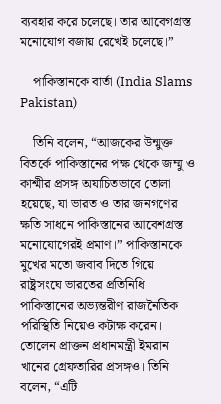ব্যবহার করে চলেছে। তার আবেগগ্রস্ত মনোযোগ বজায় রেখেই চলেছে।”

    পাকিস্তানকে বার্তা (India Slams Pakistan)

    তিনি বলেন, “আজকের উন্মুক্ত বিতর্কে পাকিস্তানের পক্ষ থেকে জম্মু ও কাশ্মীর প্রসঙ্গ অযাচিতভাবে তোলা হয়েছে, যা ভারত ও তার জনগণের ক্ষতি সাধনে পাকিস্তানের আবেশগ্রস্ত মনোযোগেরই প্রমাণ।” পাকিস্তানকে মুখের মতো জবাব দিতে গিয়ে রাষ্ট্রসংঘে ভারতের প্রতিনিধি পাকিস্তানের অভ্যন্তরীণ রাজনৈতিক পরিস্থিতি নিয়েও কটাক্ষ করেন। তোলেন প্রাক্তন প্রধানমন্ত্রী ইমরান খানের গ্রেফতারির প্রসঙ্গও। তিনি বলেন, “এটি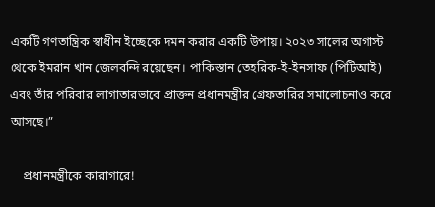একটি গণতান্ত্রিক স্বাধীন ইচ্ছেকে দমন করার একটি উপায়। ২০২৩ সালের অগাস্ট থেকে ইমরান খান জেলবন্দি রয়েছেন। পাকিস্তান তেহরিক-ই-ইনসাফ (পিটিআই) এবং তাঁর পরিবার লাগাতারভাবে প্রাক্তন প্রধানমন্ত্রীর গ্রেফতারির সমালোচনাও করে আসছে।”

    প্রধানমন্ত্রীকে কারাগারে!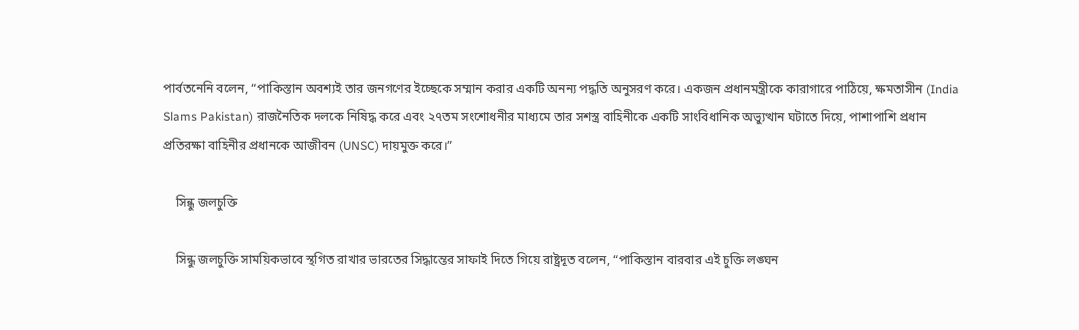পার্বতনেনি বলেন, “পাকিস্তান অবশ্যই তার জনগণের ইচ্ছেকে সম্মান করার একটি অনন্য পদ্ধতি অনুসরণ করে। একজন প্রধানমন্ত্রীকে কারাগারে পাঠিয়ে, ক্ষমতাসীন (India Slams Pakistan) রাজনৈতিক দলকে নিষিদ্ধ করে এবং ২৭তম সংশোধনীর মাধ্যমে তার সশস্ত্র বাহিনীকে একটি সাংবিধানিক অভ্যুত্থান ঘটাতে দিয়ে, পাশাপাশি প্রধান প্রতিরক্ষা বাহিনীর প্রধানকে আজীবন (UNSC) দায়মুক্ত করে।”

    সিন্ধু জলচুক্তি

    সিন্ধু জলচুক্তি সাময়িকভাবে স্থগিত রাখার ভারতের সিদ্ধান্তের সাফাই দিতে গিয়ে রাষ্ট্রদূত বলেন, “পাকিস্তান বারবার এই চুক্তি লঙ্ঘন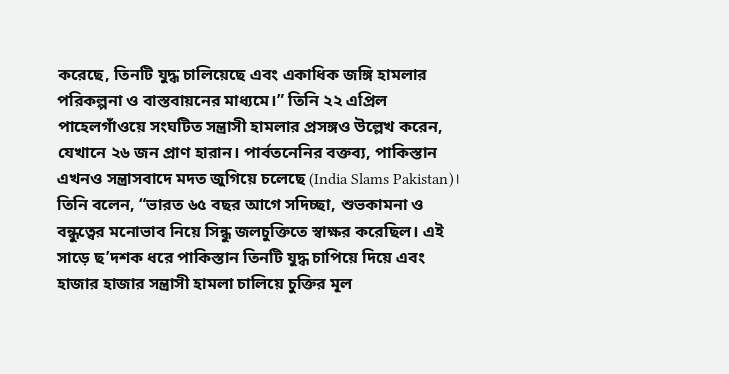করেছে, তিনটি যুদ্ধ চালিয়েছে এবং একাধিক জঙ্গি হামলার পরিকল্পনা ও বাস্তবায়নের মাধ্যমে।” তিনি ২২ এপ্রিল পাহেলগাঁওয়ে সংঘটিত সন্ত্রাসী হামলার প্রসঙ্গও উল্লেখ করেন, যেখানে ২৬ জন প্রাণ হারান। পার্বতনেনির বক্তব্য, পাকিস্তান এখনও সন্ত্রাসবাদে মদত জুগিয়ে চলেছে (India Slams Pakistan)। তিনি বলেন, “ভারত ৬৫ বছর আগে সদিচ্ছা, শুভকামনা ও বন্ধুত্বের মনোভাব নিয়ে সিন্ধু জলচুক্তিতে স্বাক্ষর করেছিল। এই সাড়ে ছ’দশক ধরে পাকিস্তান তিনটি যুদ্ধ চাপিয়ে দিয়ে এবং হাজার হাজার সন্ত্রাসী হামলা চালিয়ে চুক্তির মূল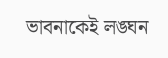ভাবনাকেই লঙ্ঘন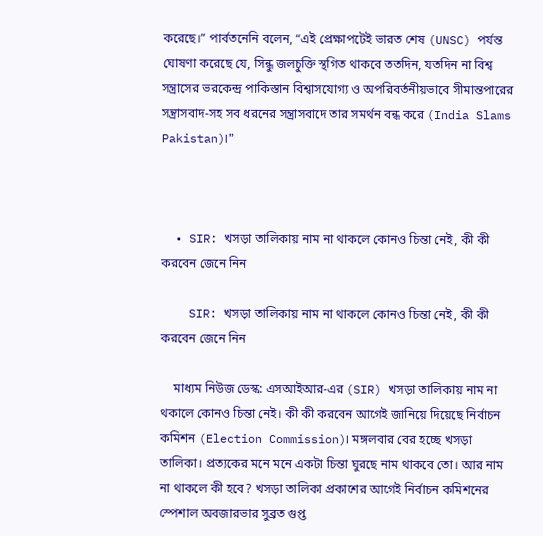করেছে।” পার্বতনেনি বলেন, “এই প্রেক্ষাপটেই ভারত শেষ (UNSC) পর্যন্ত ঘোষণা করেছে যে, সিন্ধু জলচুক্তি স্থগিত থাকবে ততদিন, যতদিন না বিশ্ব সন্ত্রাসের ভরকেন্দ্র পাকিস্তান বিশ্বাসযোগ্য ও অপরিবর্তনীয়ভাবে সীমান্তপারের সন্ত্রাসবাদ-সহ সব ধরনের সন্ত্রাসবাদে তার সমর্থন বন্ধ করে (India Slams Pakistan)।”



  • SIR: খসড়া তালিকায় নাম না থাকলে কোনও চিন্তা নেই, কী কী করবেন জেনে নিন

    SIR: খসড়া তালিকায় নাম না থাকলে কোনও চিন্তা নেই, কী কী করবেন জেনে নিন

    মাধ্যম নিউজ ডেস্ক: এসআইআর-এর (SIR) খসড়া তালিকায় নাম না থকালে কোনও চিন্তা নেই। কী কী করবেন আগেই জানিয়ে দিয়েছে নির্বাচন কমিশন (Election Commission)। মঙ্গলবার বের হচ্ছে খসড়া তালিকা। প্রত্যকের মনে মনে একটা চিন্তা ঘুরছে নাম থাকবে তো। আর নাম না থাকলে কী হবে? খসড়া তালিকা প্রকাশের আগেই নির্বাচন কমিশনের স্পেশাল অবজারভার সুব্রত গুপ্ত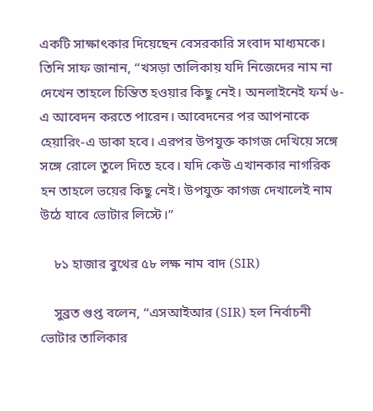একটি সাক্ষাৎকার দিয়েছেন বেসরকারি সংবাদ মাধ্যমকে। তিনি সাফ জানান, “খসড়া তালিকায় যদি নিজেদের নাম না দেখেন তাহলে চিন্তিত হওয়ার কিছু নেই। অনলাইনেই ফর্ম ৬-এ আবেদন করতে পারেন। আবেদনের পর আপনাকে হেয়ারিং-এ ডাকা হবে। এরপর উপযুক্ত কাগজ দেখিয়ে সঙ্গে সঙ্গে রোলে তুলে দিতে হবে। যদি কেউ এখানকার নাগরিক হন তাহলে ভয়ের কিছু নেই। উপযুক্ত কাগজ দেখালেই নাম উঠে যাবে ভোটার লিস্টে।”

    ৮১ হাজার বুথের ৫৮ লক্ষ নাম বাদ (SIR)

    সুব্রত গুপ্ত বলেন, “এসআইআর (SIR) হল নির্বাচনী ভোটার তালিকার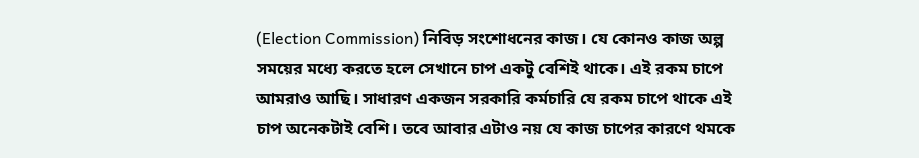(Election Commission) নিবিড় সংশোধনের কাজ। যে কোনও কাজ অল্প সময়ের মধ্যে করতে হলে সেখানে চাপ একটু বেশিই থাকে। এই রকম চাপে আমরাও আছি। সাধারণ একজন সরকারি কর্মচারি যে রকম চাপে থাকে এই চাপ অনেকটাই বেশি। তবে আবার এটাও নয় যে কাজ চাপের কারণে থমকে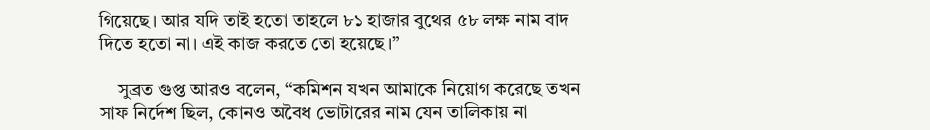গিয়েছে। আর যদি তাই হতো তাহলে ৮১ হাজার বুথের ৫৮ লক্ষ নাম বাদ দিতে হতো না। এই কাজ করতে তো হয়েছে।”

    সুব্রত গুপ্ত আরও বলেন, “কমিশন যখন আমাকে নিয়োগ করেছে তখন সাফ নির্দেশ ছিল, কোনও অবৈধ ভোটারের নাম যেন তালিকায় না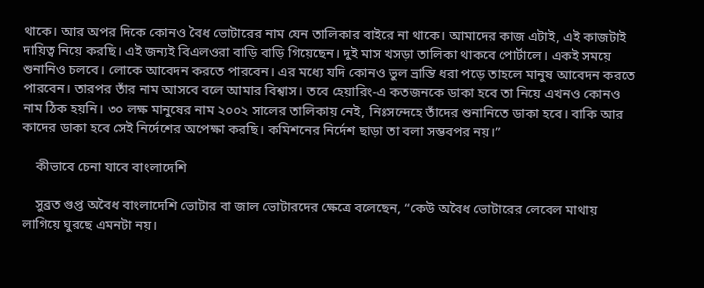থাকে। আর অপর দিকে কোনও বৈধ ভোটারের নাম যেন তালিকার বাইরে না থাকে। আমাদের কাজ এটাই, এই কাজটাই দায়িত্ব নিয়ে করছি। এই জন্যই বিএলওরা বাড়ি বাড়ি গিয়েছেন। দুই মাস খসড়া তালিকা থাকবে পোর্টালে। একই সময়ে শুনানিও চলবে। লোকে আবেদন করতে পারবেন। এর মধ্যে যদি কোনও ভুল ভ্রান্তি ধরা পড়ে তাহলে মানুষ আবেদন করতে পারবেন। তারপর তাঁর নাম আসবে বলে আমার বিশ্বাস। তবে হেয়ারিং-এ কতজনকে ডাকা হবে তা নিয়ে এখনও কোনও নাম ঠিক হয়নি। ৩০ লক্ষ মানুষের নাম ২০০২ সালের তালিকায় নেই, নিঃসন্দেহে তাঁদের শুনানিতে ডাকা হবে। বাকি আর কাদের ডাকা হবে সেই নির্দেশের অপেক্ষা করছি। কমিশনের নির্দেশ ছাড়া তা বলা সম্ভবপর নয়।”

    কীভাবে চেনা যাবে বাংলাদেশি

    সুব্রত গুপ্ত অবৈধ বাংলাদেশি ভোটার বা জাল ভোটারদের ক্ষেত্রে বলেছেন, “কেউ অবৈধ ভোটারের লেবেল মাথায় লাগিয়ে ঘুরছে এমনটা নয়।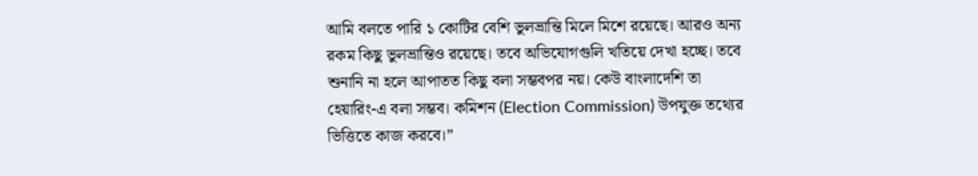আমি বলতে পারি ১ কোটির বেশি ভুলভ্রান্তি মিলে মিশে রয়েছে। আরও অন্য রকম কিছু ভুলভ্রান্তিও রয়েছে। তবে অভিযোগগুলি খতিয়ে দেখা হচ্ছে। তবে শুনানি না হলে আপাতত কিছু বলা সম্ভবপর নয়। কেউ বাংলাদেশি তা হেয়ারিং-এ বলা সম্ভব। কমিশন (Election Commission) উপযুক্ত তথ্যের ভিত্তিতে কাজ করবে।”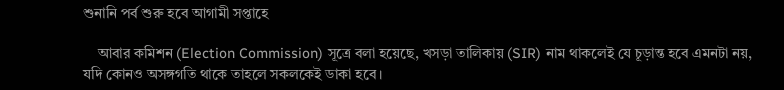শুনানি পর্ব শুরু হবে আগামী সপ্তাহে

    আবার কমিশন (Election Commission) সূত্রে বলা হয়েছে, খসড়া তালিকায় (SIR) নাম থাকলেই যে চূড়ান্ত হবে এমনটা নয়, যদি কোনও অসঙ্গগতি থাকে তাহলে সকলকেই ডাকা হবে।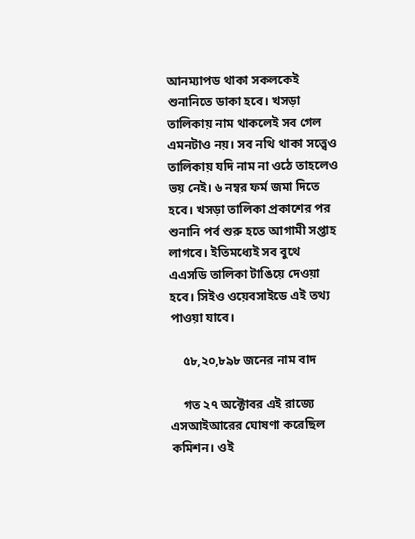আনম্যাপড থাকা সকলকেই শুনানিতে ডাকা হবে। খসড়া তালিকায় নাম থাকলেই সব গেল এমনটাও নয়। সব নথি থাকা সত্ত্বেও তালিকায় যদি নাম না ওঠে তাহলেও ভয় নেই। ৬ নম্বর ফর্ম জমা দিতে হবে। খসড়া তালিকা প্রকাশের পর শুনানি পর্ব শুরু হতে আগামী সপ্তাহ লাগবে। ইতিমধ্যেই সব বুথে এএসডি তালিকা টাঙিয়ে দেওয়া হবে। সিইও ওয়েবসাইডে এই তথ্য পাওয়া যাবে।

    ৫৮,২০,৮৯৮ জনের নাম বাদ

    গত ২৭ অক্টোবর এই রাজ্যে এসআইআরের ঘোষণা করেছিল কমিশন। ওই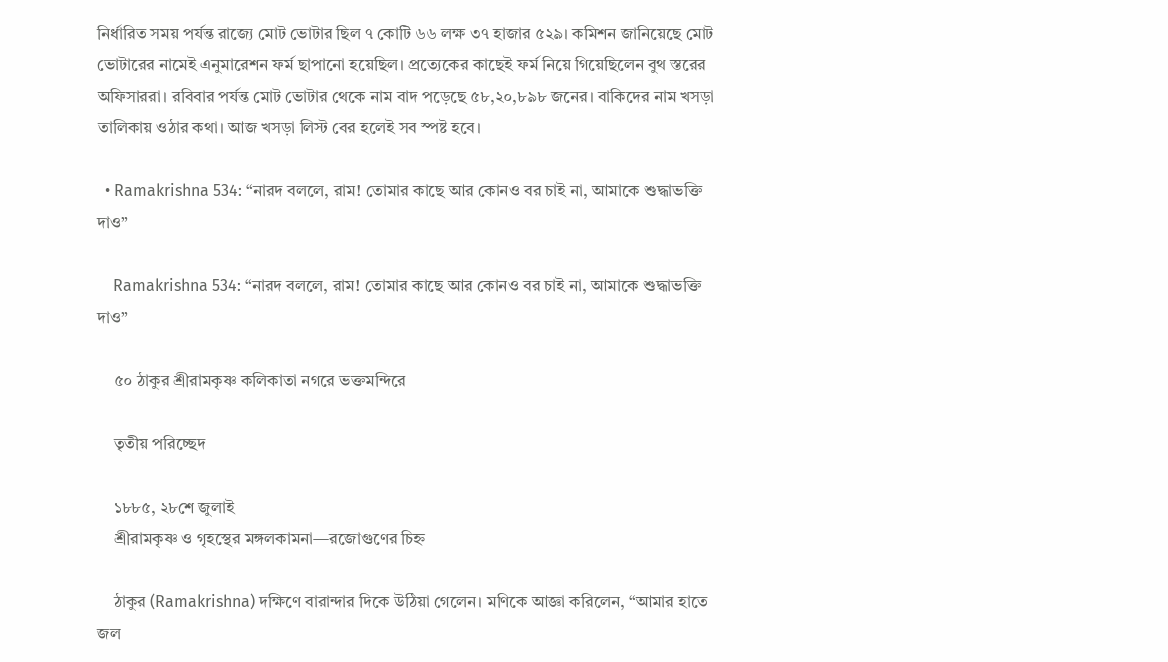নির্ধারিত সময় পর্যন্ত রাজ্যে মোট ভোটার ছিল ৭ কোটি ৬৬ লক্ষ ৩৭ হাজার ৫২৯। কমিশন জানিয়েছে মোট ভোটারের নামেই এনুমারেশন ফর্ম ছাপানো হয়েছিল। প্রত্যেকের কাছেই ফর্ম নিয়ে গিয়েছিলেন বুথ স্তরের অফিসাররা। রবিবার পর্যন্ত মোট ভোটার থেকে নাম বাদ পড়েছে ৫৮,২০,৮৯৮ জনের। বাকিদের নাম খসড়া তালিকায় ওঠার কথা। আজ খসড়া লিস্ট বের হলেই সব স্পষ্ট হবে।

  • Ramakrishna 534: “নারদ বললে, রাম! তোমার কাছে আর কোনও বর চাই না, আমাকে শুদ্ধাভক্তি দাও”

    Ramakrishna 534: “নারদ বললে, রাম! তোমার কাছে আর কোনও বর চাই না, আমাকে শুদ্ধাভক্তি দাও”

    ৫০ ঠাকুর শ্রীরামকৃষ্ণ কলিকাতা নগরে ভক্তমন্দিরে

    তৃতীয় পরিচ্ছেদ

    ১৮৮৫, ২৮শে জুলাই
    শ্রীরামকৃষ্ণ ও গৃহস্থের মঙ্গলকামনা—রজোগুণের চিহ্ন

    ঠাকুর (Ramakrishna) দক্ষিণে বারান্দার দিকে উঠিয়া গেলেন। মণিকে আজ্ঞা করিলেন, “আমার হাতে জল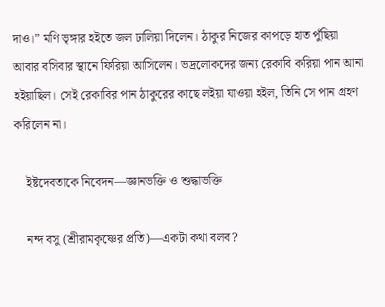দাও।” মণি ভৃঙ্গার হইতে জল ঢালিয়া দিলেন। ঠাকুর নিজের কাপড়ে হাত পুঁছিয়া আবার বসিবার স্থানে ফিরিয়া আসিলেন। ভদ্রলোকদের জন্য রেকাবি করিয়া পান আনা হইয়াছিল। সেই রেকাবির পান ঠাকুরের কাছে লইয়া যাওয়া হইল, তিনি সে পান গ্রহণ করিলেন না।

    ইষ্টদেবতাকে নিবেদন—জ্ঞানভক্তি ও শুদ্ধাভক্তি

    নন্দ বসু (শ্রীরামকৃষ্ণের প্রতি)—একটা কথা বলব?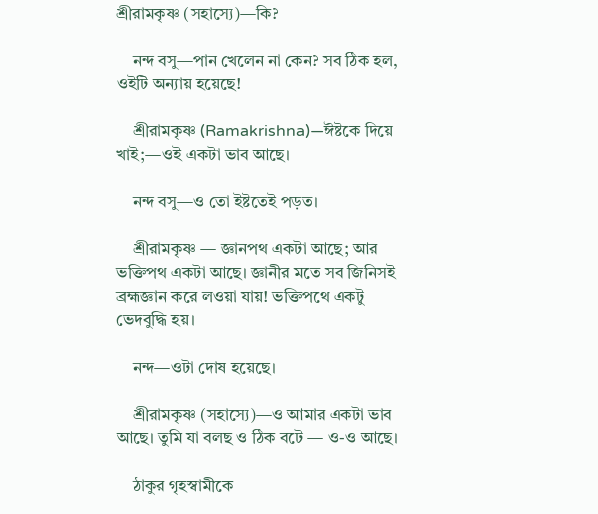শ্রীরামকৃষ্ণ (সহাস্যে)—কি?

    নন্দ বসু—পান খেলেন না কেন? সব ঠিক হল, ওইটি অন্যায় হয়েছে!

    শ্রীরামকৃষ্ণ (Ramakrishna)—ঈষ্টকে দিয়ে খাই;—ওই একটা ভাব আছে।

    নন্দ বসু—ও তো ইষ্টতেই পড়ত।

    শ্রীরামকৃষ্ণ — জ্ঞানপথ একটা আছে; আর ভক্তিপথ একটা আছে। জ্ঞানীর মতে সব জিনিসই ব্রহ্মজ্ঞান করে লওয়া যায়! ভক্তিপথে একটু ভেদবুদ্ধি হয়।

    নন্দ—ওটা দোষ হয়েছে।

    শ্রীরামকৃষ্ণ (সহাস্যে)—ও আমার একটা ভাব আছে। তুমি যা বলছ ও ঠিক বটে — ও-ও আছে।

    ঠাকুর গৃহস্বামীকে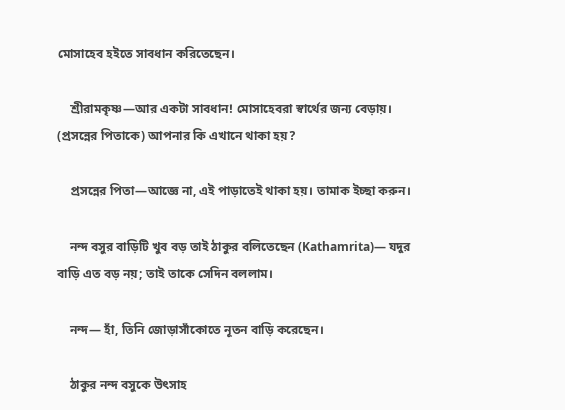মোসাহেব হইতে সাবধান করিতেছেন।

    শ্রীরামকৃষ্ণ—আর একটা সাবধান! মোসাহেবরা স্বার্থের জন্য বেড়ায়। (প্রসন্নের পিতাকে) আপনার কি এখানে থাকা হয়?

    প্রসন্নের পিতা—আজ্ঞে না, এই পাড়াতেই থাকা হয়। তামাক ইচ্ছা করুন।

    নন্দ বসুর বাড়িটি খুব বড় তাই ঠাকুর বলিতেছেন (Kathamrita)— যদুর বাড়ি এত বড় নয়; তাই তাকে সেদিন বললাম।

    নন্দ— হাঁ, তিনি জোড়াসাঁকোতে নূতন বাড়ি করেছেন।

    ঠাকুর নন্দ বসুকে উৎসাহ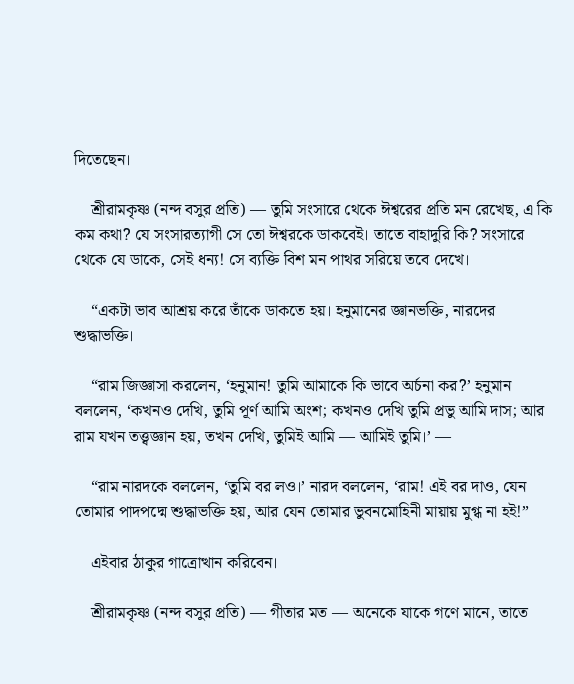দিতেছেন।

    শ্রীরামকৃষ্ণ (নন্দ বসুর প্রতি) — তুমি সংসারে থেকে ঈশ্বরের প্রতি মন রেখেছ, এ কি কম কথা? যে সংসারত্যাগী সে তো ঈশ্বরকে ডাকবেই। তাতে বাহাদুরি কি? সংসারে থেকে যে ডাকে, সেই ধন্য! সে ব্যক্তি বিশ মন পাথর সরিয়ে তবে দেখে।

    “একটা ভাব আশ্রয় করে তাঁকে ডাকতে হয়। হনুমানের জ্ঞানভক্তি, নারদের শুদ্ধাভক্তি।

    “রাম জিজ্ঞাসা করলেন, ‘হনুমান! তুমি আমাকে কি ভাবে অর্চনা কর?’ হনুমান বললেন, ‘কখনও দেখি, তুমি পূর্ণ আমি অংশ; কখনও দেখি তুমি প্রভু আমি দাস; আর রাম যখন তত্ত্বজ্ঞান হয়, তখন দেখি, তুমিই আমি — আমিই তুমি।’ —

    “রাম নারদকে বললেন, ‘তুমি বর লও।’ নারদ বললেন, ‘রাম! এই বর দাও, যেন তোমার পাদপদ্মে শুদ্ধাভক্তি হয়, আর যেন তোমার ভুবনমোহিনী মায়ায় মুগ্ধ না হই!”

    এইবার ঠাকুর গাত্রোত্থান করিবেন।

    শ্রীরামকৃষ্ণ (নন্দ বসুর প্রতি) — গীতার মত — অনেকে যাকে গণে মানে, তাতে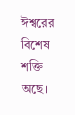ঈশ্বরের বিশেষ শক্তি অছে।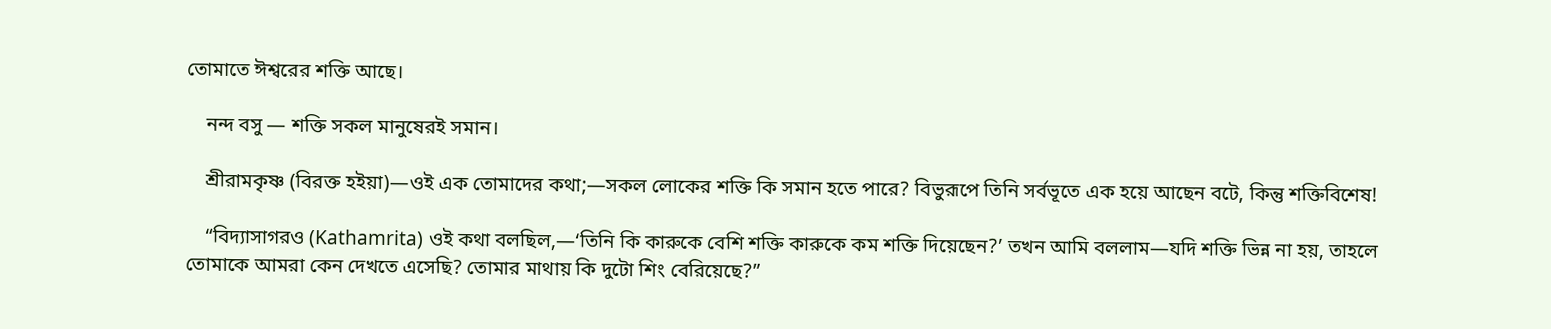তোমাতে ঈশ্বরের শক্তি আছে।

    নন্দ বসু — শক্তি সকল মানুষেরই সমান।

    শ্রীরামকৃষ্ণ (বিরক্ত হইয়া)—ওই এক তোমাদের কথা;—সকল লোকের শক্তি কি সমান হতে পারে? বিভুরূপে তিনি সর্বভূতে এক হয়ে আছেন বটে, কিন্তু শক্তিবিশেষ!

    “বিদ্যাসাগরও (Kathamrita) ওই কথা বলছিল,—‘তিনি কি কারুকে বেশি শক্তি কারুকে কম শক্তি দিয়েছেন?’ তখন আমি বললাম—যদি শক্তি ভিন্ন না হয়, তাহলে তোমাকে আমরা কেন দেখতে এসেছি? তোমার মাথায় কি দুটো শিং বেরিয়েছে?”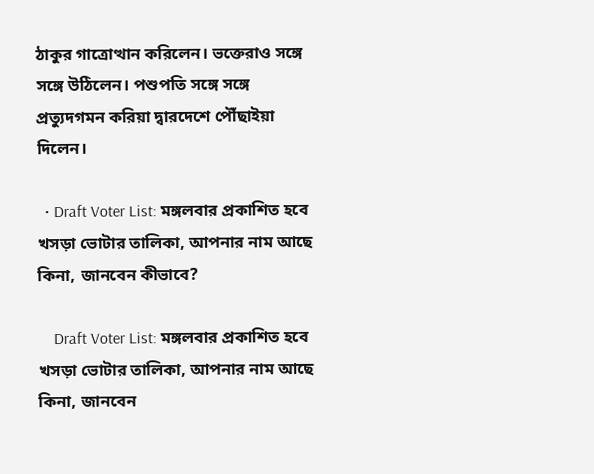ঠাকুর গাত্রোত্থান করিলেন। ভক্তেরাও সঙ্গে সঙ্গে উঠিলেন। পশুপতি সঙ্গে সঙ্গে প্রত্যুদগমন করিয়া দ্বারদেশে পৌঁছাইয়া দিলেন।

  • Draft Voter List: মঙ্গলবার প্রকাশিত হবে খসড়া ভোটার তালিকা, আপনার নাম আছে কিনা, জানবেন কীভাবে?

    Draft Voter List: মঙ্গলবার প্রকাশিত হবে খসড়া ভোটার তালিকা, আপনার নাম আছে কিনা, জানবেন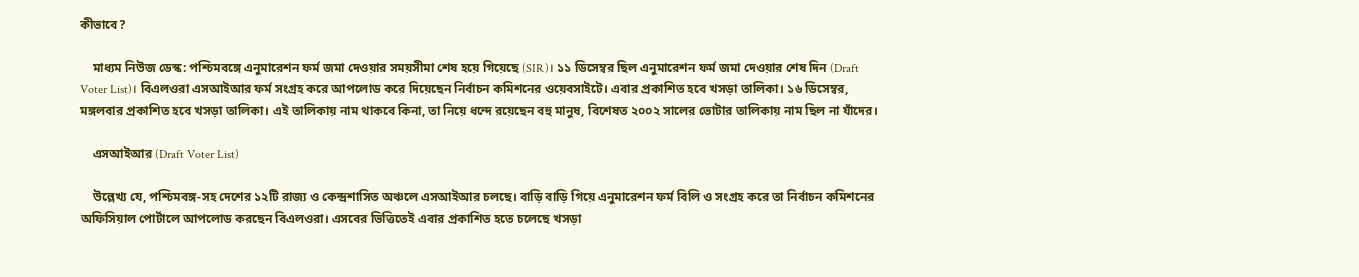কীভাবে?

    মাধ্যম নিউজ ডেস্ক: পশ্চিমবঙ্গে এনুমারেশন ফর্ম জমা দেওয়ার সময়সীমা শেষ হয়ে গিয়েছে (SIR)। ১১ ডিসেম্বর ছিল এনুমারেশন ফর্ম জমা দেওয়ার শেষ দিন (Draft Voter List)। বিএলওরা এসআইআর ফর্ম সংগ্রহ করে আপলোড করে দিয়েছেন নির্বাচন কমিশনের ওয়েবসাইটে। এবার প্রকাশিত হবে খসড়া তালিকা। ১৬ ডিসেম্বর, মঙ্গলবার প্রকাশিত হবে খসড়া তালিকা। এই তালিকায় নাম থাকবে কিনা, তা নিয়ে ধন্দে রয়েছেন বহু মানুষ, বিশেষত ২০০২ সালের ভোটার তালিকায় নাম ছিল না যাঁদের।

    এসআইআর (Draft Voter List)

    উল্লেখ্য যে, পশ্চিমবঙ্গ-সহ দেশের ১২টি রাজ্য ও কেন্দ্রশাসিত অঞ্চলে এসআইআর চলছে। বাড়ি বাড়ি গিয়ে এনুমারেশন ফর্ম বিলি ও সংগ্রহ করে তা নির্বাচন কমিশনের অফিসিয়াল পোর্টালে আপলোড করছেন বিএলওরা। এসবের ভিত্তিতেই এবার প্রকাশিত হতে চলেছে খসড়া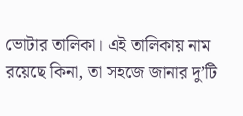ভোটার তালিকা। এই তালিকায় নাম রয়েছে কিনা, তা সহজে জানার দু’টি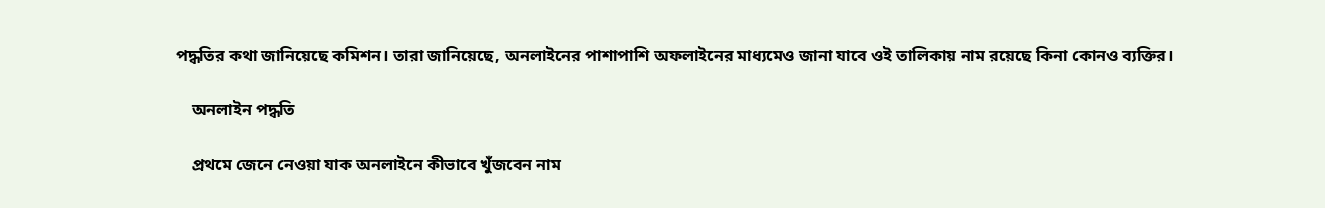পদ্ধতির কথা জানিয়েছে কমিশন। তারা জানিয়েছে, অনলাইনের পাশাপাশি অফলাইনের মাধ্যমেও জানা যাবে ওই তালিকায় নাম রয়েছে কিনা কোনও ব্যক্তির।

    অনলাইন পদ্ধতি

    প্রথমে জেনে নেওয়া যাক অনলাইনে কীভাবে খুঁজবেন নাম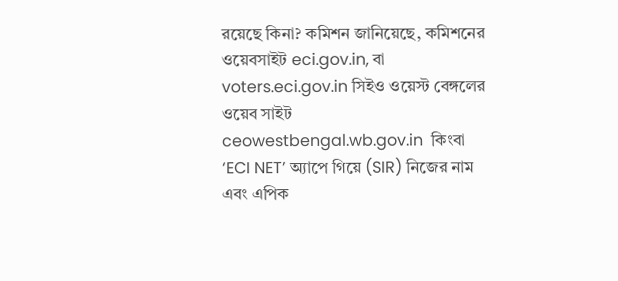রয়েছে কিনা? কমিশন জানিয়েছে, কমিশনের ওয়েবসাইট eci.gov.in, বা voters.eci.gov.in সিইও ওয়েস্ট বেঙ্গলের ওয়েব সাইট ceowestbengal.wb.gov.in  কিংবা ‘ECI NET’ অ্যাপে গিয়ে (SIR) নিজের নাম এবং এপিক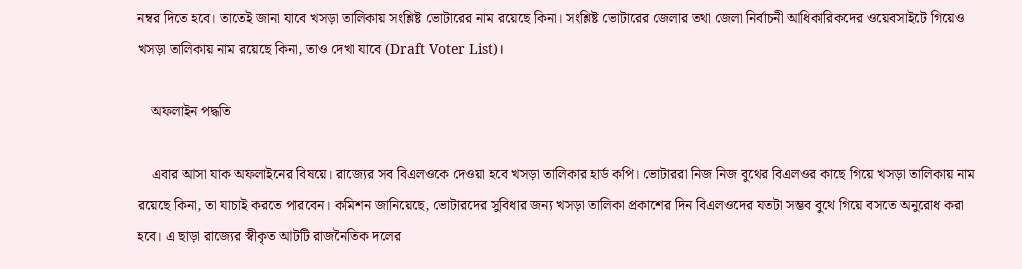নম্বর দিতে হবে। তাতেই জানা যাবে খসড়া তালিকায় সংশ্লিষ্ট ভোটারের নাম রয়েছে কিনা। সংশ্লিষ্ট ভোটারের জেলার তথা জেলা নির্বাচনী আধিকারিকদের ওয়েবসাইটে গিয়েও খসড়া তালিকায় নাম রয়েছে কিনা, তাও দেখা যাবে (Draft Voter List)।

    অফলাইন পদ্ধতি

    এবার আসা যাক অফলাইনের বিষয়ে। রাজ্যের সব বিএলওকে দেওয়া হবে খসড়া তালিকার হার্ড কপি। ভোটাররা নিজ নিজ বুথের বিএলওর কাছে গিয়ে খসড়া তালিকায় নাম রয়েছে কিনা, তা যাচাই করতে পারবেন। কমিশন জানিয়েছে, ভোটারদের সুবিধার জন্য খসড়া তালিকা প্রকাশের দিন বিএলওদের যতটা সম্ভব বুথে গিয়ে বসতে অনুরোধ করা হবে। এ ছাড়া রাজ্যের স্বীকৃত আটটি রাজনৈতিক দলের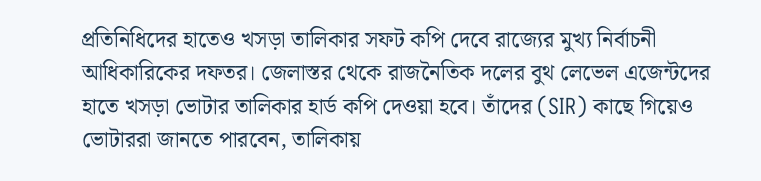প্রতিনিধিদের হাতেও খসড়া তালিকার সফট কপি দেবে রাজ্যের মুখ্য নির্বাচনী আধিকারিকের দফতর। জেলাস্তর থেকে রাজনৈতিক দলের বুথ লেভেল এজেন্টদের হাতে খসড়া ভোটার তালিকার হার্ড কপি দেওয়া হবে। তাঁদের (SIR) কাছে গিয়েও ভোটাররা জানতে পারবেন, তালিকায়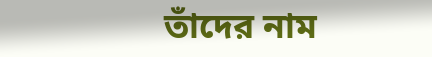তাঁদের নাম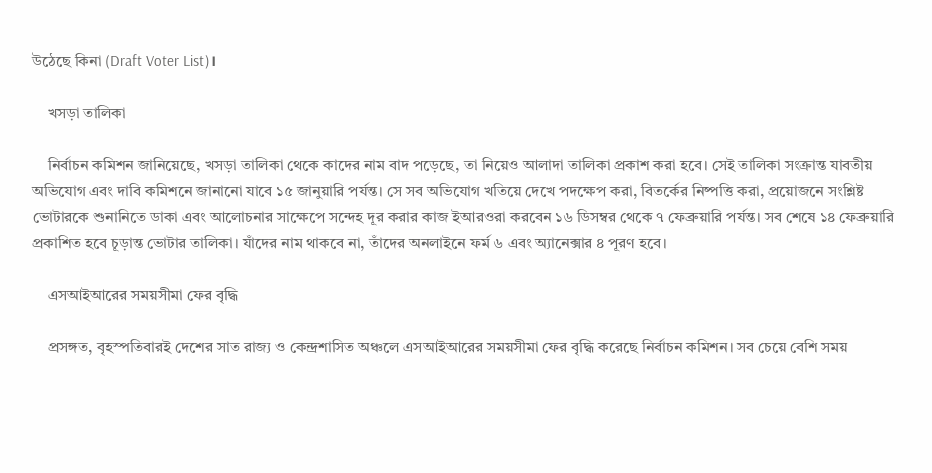উঠেছে কিনা (Draft Voter List)।

    খসড়া তালিকা

    নির্বাচন কমিশন জানিয়েছে, খসড়া তালিকা থেকে কাদের নাম বাদ পড়েছে, তা নিয়েও আলাদা তালিকা প্রকাশ করা হবে। সেই তালিকা সংক্রান্ত যাবতীয় অভিযোগ এবং দাবি কমিশনে জানানো যাবে ১৫ জানুয়ারি পর্যন্ত। সে সব অভিযোগ খতিয়ে দেখে পদক্ষেপ করা, বিতর্কের নিষ্পত্তি করা, প্রয়োজনে সংশ্লিষ্ট ভোটারকে শুনানিতে ডাকা এবং আলোচনার সাক্ষেপে সন্দেহ দূর করার কাজ ইআরওরা করবেন ১৬ ডিসম্বর থেকে ৭ ফেব্রুয়ারি পর্যন্ত। সব শেষে ১৪ ফেব্রুয়ারি প্রকাশিত হবে চূড়ান্ত ভোটার তালিকা। যাঁদের নাম থাকবে না, তাঁদের অনলাইনে ফর্ম ৬ এবং অ্যানেক্সার ৪ পূরণ হবে।

    এসআইআরের সময়সীমা ফের বৃদ্ধি

    প্রসঙ্গত, বৃহস্পতিবারই দেশের সাত রাজ্য ও কেন্দ্রশাসিত অঞ্চলে এসআইআরের সময়সীমা ফের বৃদ্ধি করেছে নির্বাচন কমিশন। সব চেয়ে বেশি সময়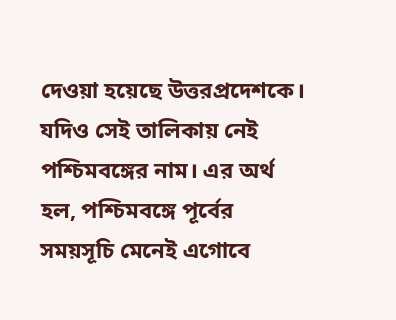দেওয়া হয়েছে উত্তরপ্রদেশকে। যদিও সেই তালিকায় নেই পশ্চিমবঙ্গের নাম। এর অর্থ হল, পশ্চিমবঙ্গে পূর্বের সময়সূচি মেনেই এগোবে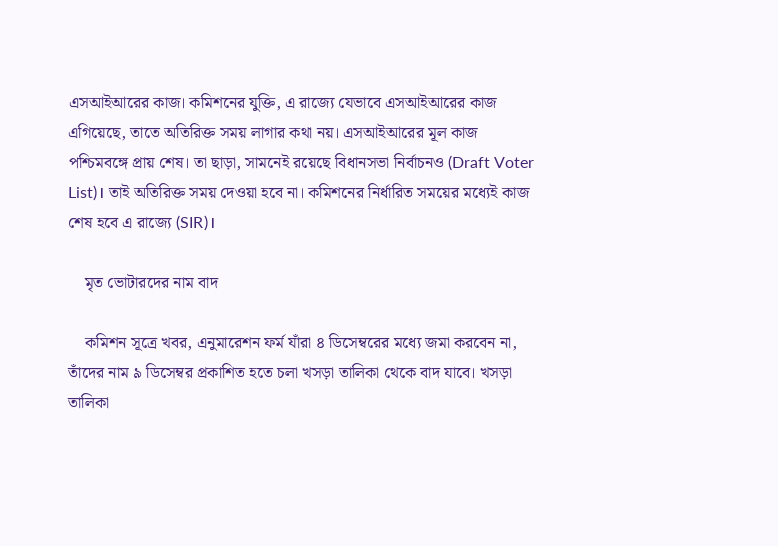এসআইআরের কাজ। কমিশনের যুক্তি, এ রাজ্যে যেভাবে এসআইআরের কাজ এগিয়েছে, তাতে অতিরিক্ত সময় লাগার কথা নয়। এসআইআরের মূল কাজ পশ্চিমবঙ্গে প্রায় শেষ। তা ছাড়া, সামনেই রয়েছে বিধানসভা নির্বাচনও (Draft Voter List)। তাই অতিরিক্ত সময় দেওয়া হবে না। কমিশনের নির্ধারিত সময়ের মধ্যেই কাজ শেষ হবে এ রাজ্যে (SIR)।

    মৃত ভোটারদের নাম বাদ

    কমিশন সূত্রে খবর, এনুমারেশন ফর্ম যাঁরা ৪ ডিসেম্বরের মধ্যে জমা করবেন না, তাঁদের নাম ৯ ডিসেম্বর প্রকাশিত হতে চলা খসড়া তালিকা থেকে বাদ যাবে। খসড়া তালিকা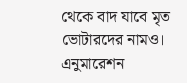থেকে বাদ যাবে মৃত ভোটারদের নামও। এনুমারেশন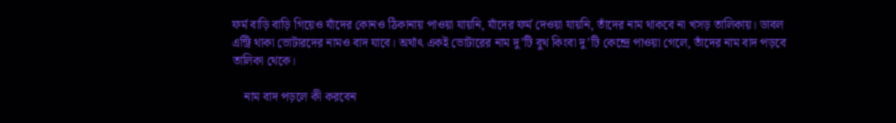ফর্ম বাড়ি বাড়ি গিয়েও যাঁদের কোনও ঠিকানায় পাওয়া যায়নি, যাঁদের ফর্ম দেওয়া যায়নি, তাঁদের নাম থাকবে না খসড় তালিকায়। ডাবল এন্ট্রি থাকা ভোটারদের নামও বাদ যাবে। অর্থাৎ একই ভোটারের নাম দু’টি বুথ কিংবা দু’টি কেন্দ্রে পাওয়া গেলে, তাঁদের নাম বাদ পড়বে তালিকা থেকে।

    নাম বাদ পড়লে কী করবেন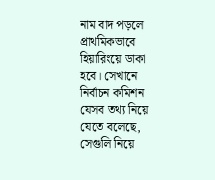নাম বাদ পড়লে প্রাথমিকভাবে হিয়ারিংয়ে ডাকা হবে। সেখানে নির্বাচন কমিশন যেসব তথ্য নিয়ে যেতে বলেছে, সেগুলি নিয়ে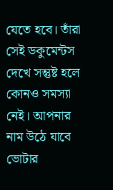যেতে হবে। তাঁরা সেই ডকুমেন্টস দেখে সন্তুষ্ট হলে কোনও সমস্যা নেই। আপনার নাম উঠে যাবে ভোটার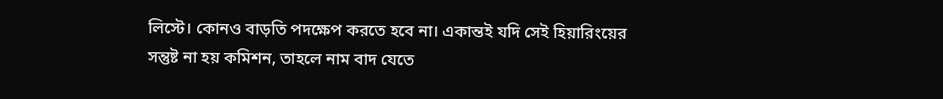লিস্টে। কোনও বাড়তি পদক্ষেপ করতে হবে না। একান্তই যদি সেই হিয়ারিংয়ের সন্তুষ্ট না হয় কমিশন, তাহলে নাম বাদ যেতে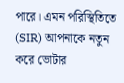পারে। এমন পরিস্থিতিতে (SIR) আপনাকে নতুন করে ভোটার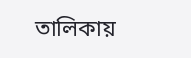তালিকায়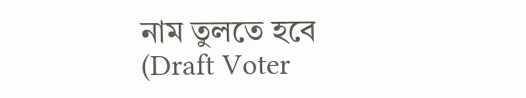নাম তুলতে হবে (Draft Voter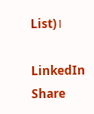List)।

LinkedIn
Share